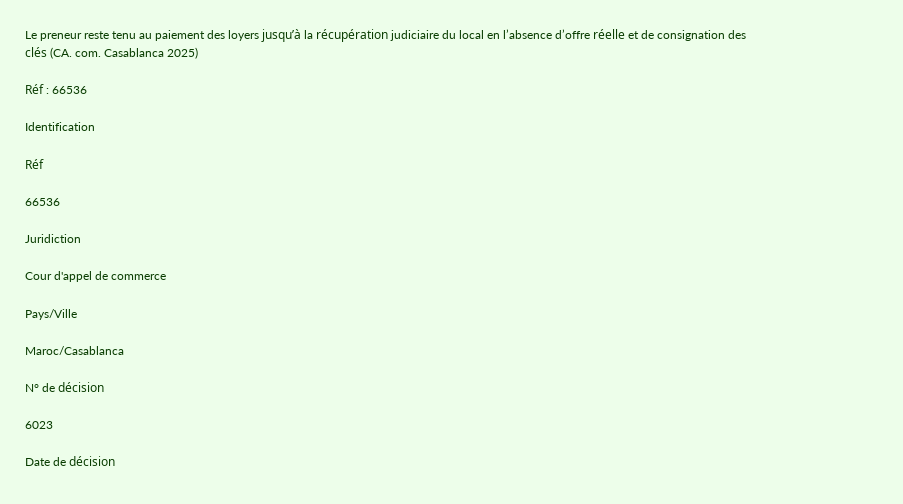Le preneur reste tenu au paiement des loyers jusqu’à la récupération judiciaire du local en l’absence d’offre réelle et de consignation des clés (CA. com. Casablanca 2025)

Réf : 66536

Identification

Réf

66536

Juridiction

Cour d'appel de commerce

Pays/Ville

Maroc/Casablanca

N° de décision

6023

Date de décision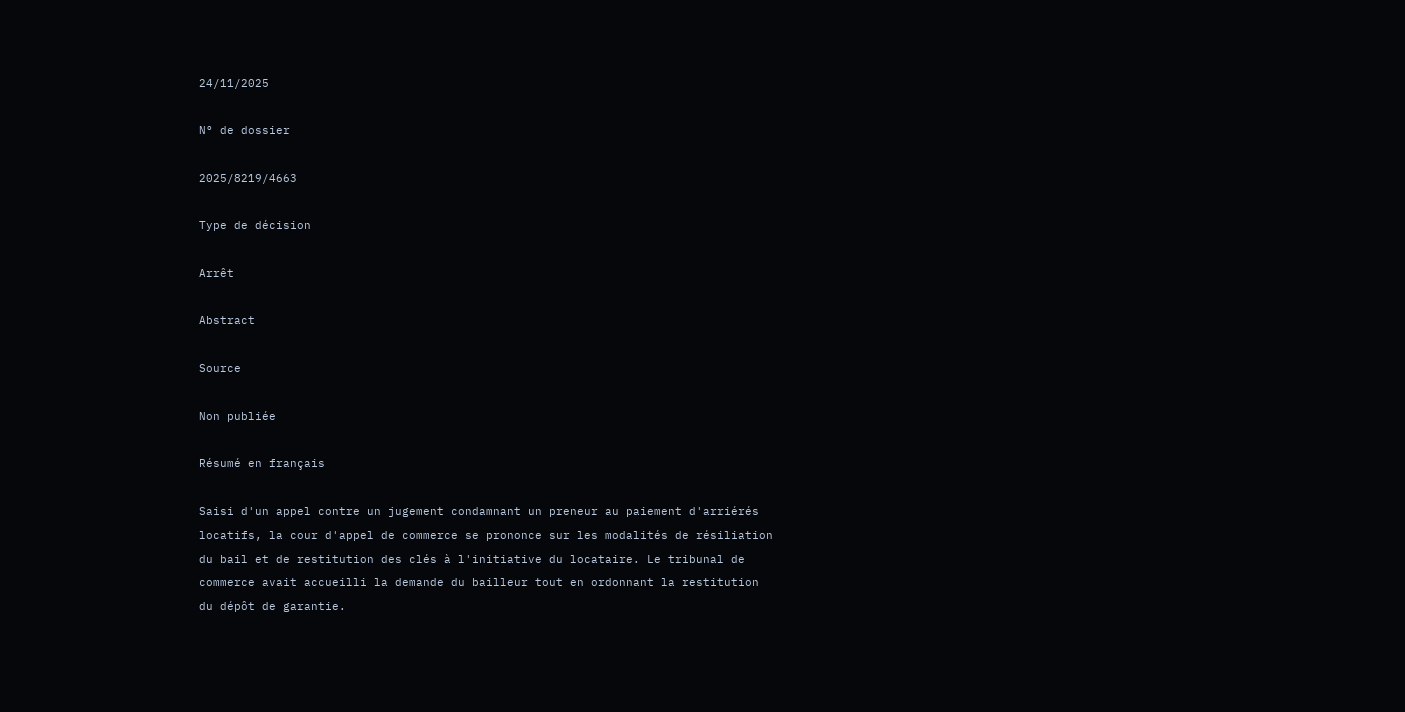24/11/2025

N° de dossier

2025/8219/4663

Type de décision

Arrêt

Abstract

Source

Non publiée

Résumé en français

Saisi d'un appel contre un jugement condamnant un preneur au paiement d'arriérés locatifs, la cour d'appel de commerce se prononce sur les modalités de résiliation du bail et de restitution des clés à l'initiative du locataire. Le tribunal de commerce avait accueilli la demande du bailleur tout en ordonnant la restitution du dépôt de garantie.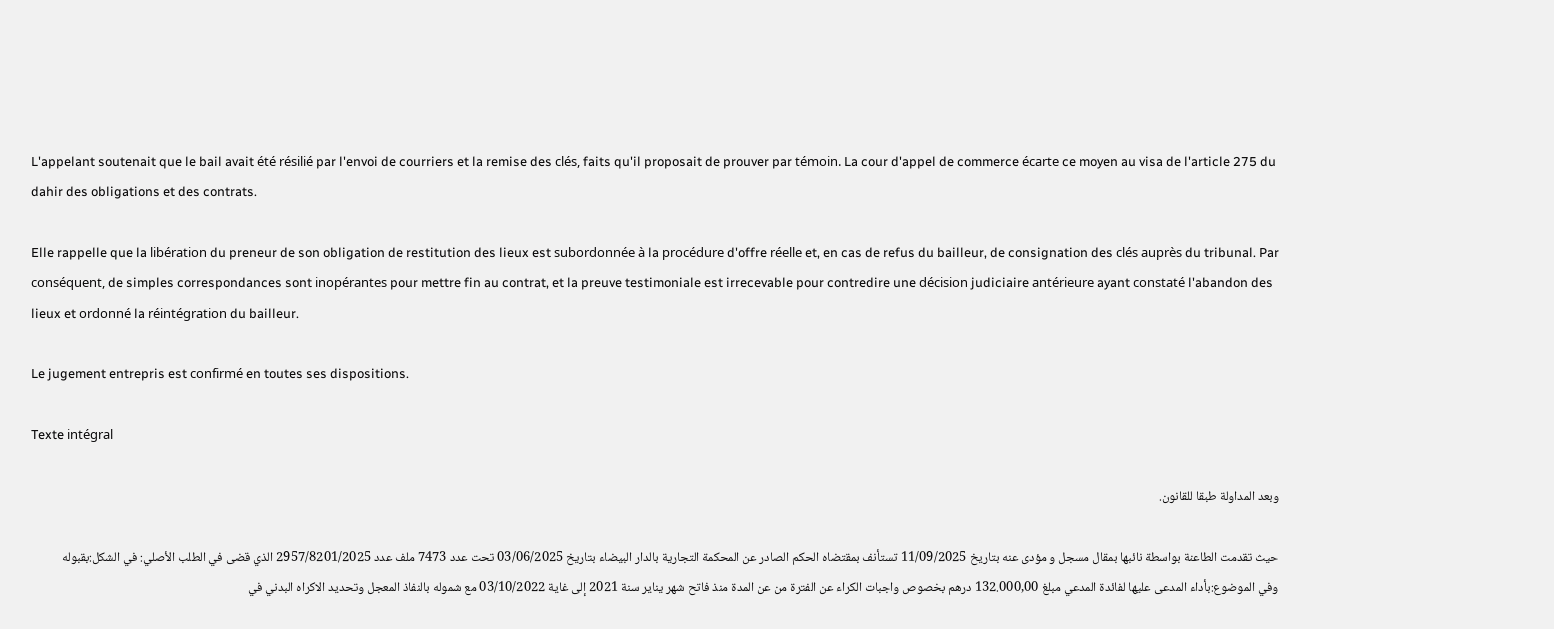L'appelant soutenait que le bail avait été résilié par l'envoi de courriers et la remise des clés, faits qu'il proposait de prouver par témoin. La cour d'appel de commerce écarte ce moyen au visa de l'article 275 du dahir des obligations et des contrats.

Elle rappelle que la libération du preneur de son obligation de restitution des lieux est subordonnée à la procédure d'offre réelle et, en cas de refus du bailleur, de consignation des clés auprès du tribunal. Par conséquent, de simples correspondances sont inopérantes pour mettre fin au contrat, et la preuve testimoniale est irrecevable pour contredire une décision judiciaire antérieure ayant constaté l'abandon des lieux et ordonné la réintégration du bailleur.

Le jugement entrepris est confirmé en toutes ses dispositions.

Texte intégral

وبعد المداولة طبقا للقانون.

حيث تقدمت الطاعنة بواسطة نائبها بمقال مسجل و مؤدى عنه بتاريخ 11/09/2025 تستأنف بمقتضاه الحكم الصادر عن المحكمة التجارية بالدار البيضاء بتاريخ 03/06/2025 تحت عدد 7473 ملف عدد 2957/8201/2025 الذي قضى في الطلب الأصلي: في الشكل:بقبوله وفي الموضوع:بأداء المدعى عليها لفائدة المدعي مبلغ 132.000,00 درهم بخصوص واجبات الكراء عن الفترة من عن المدة منذ فاتح شهر يناير سنة 2021 إلى غاية 03/10/2022 مع شموله بالنفاذ المعجل وتحديد الاكراه البدني في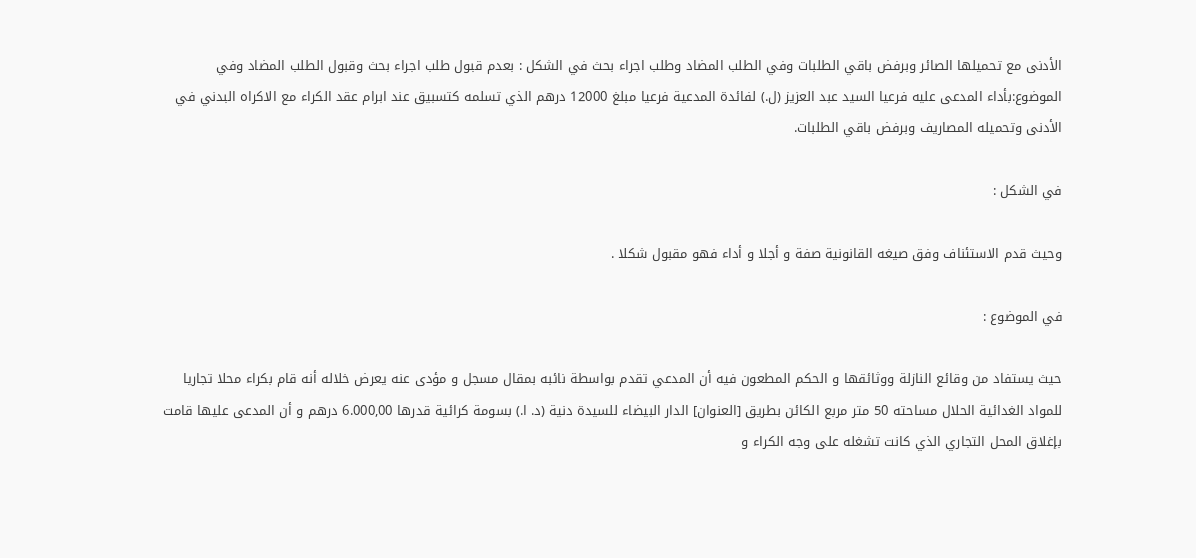الأدنى مع تحميلها الصائر وبرفض باقي الطلبات وفي الطلب المضاد وطلب اجراء بحث في الشكل : بعدم قبول طلب اجراء بحث وقبول الطلب المضاد وفي الموضوع:بأداء المدعى عليه فرعيا السيد عبد العزيز (ل.) لفائدة المدعية فرعيا مبلغ 12000 درهم الذي تسلمه كتسبيق عند ابرام عقد الكراء مع الاكراه البدني في الأدنى وتحميله المصاريف وبرفض باقي الطلبات.

في الشكل :

وحيث قدم الاستئناف وفق صيغه القانونية صفة و أجلا و أداء فهو مقبول شكلا .

في الموضوع :

حيث يستفاد من وقائع النازلة ووثائقها و الحكم المطعون فيه أن المدعي تقدم بواسطة نائبه بمقال مسجل و مؤدى عنه يعرض خلاله أنه قام بكراء محلا تجاريا للمواد الغدائية الحلال مساحته 50 متر مربع الكائن بطريق [العنوان] الدار البيضاء للسيدة دنية (د. ا.) بسومة كرائية قدرها 6.000,00 درهم و أن المدعى عليها قامت بإغلاق المحل التجاري الذي كانت تشغله على وجه الكراء و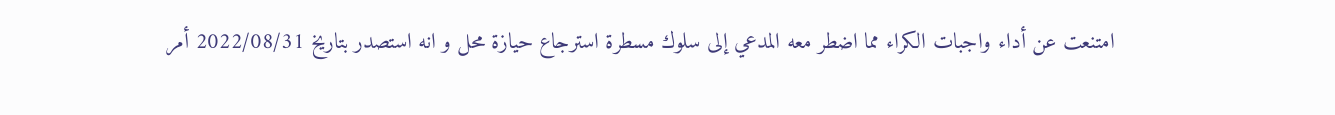امتنعت عن أداء واجبات الكراء مما اضطر معه المدعي إلى سلوك مسطرة استرجاع حيازة محل و انه استصدر بتاريخ 2022/08/31 أمر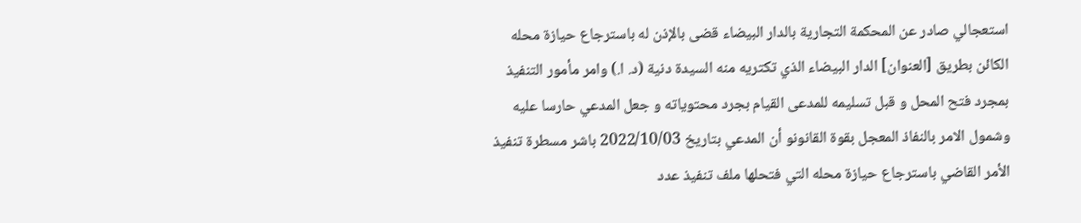استعجالي صادر عن المحكمة التجارية بالدار البيضاء قضى بالإذن له باسترجاع حيازة محله الكائن بطريق [العنوان] الدار البيضاء الذي تكتريه منه السيدة دنية (د. ا.) وامر مأمور التنفيذ بمجرد فتح المحل و قبل تسليمه للمدعى القيام بجرد محتوياته و جعل المدعي حارسا عليه وشمول الامر بالنفاذ المعجل بقوة القانونو أن المدعي بتاريخ 2022/10/03 باشر مسطرة تنفيذ الأمر القاضي باسترجاع حيازة محله التي فتحلها ملف تنفيذ عدد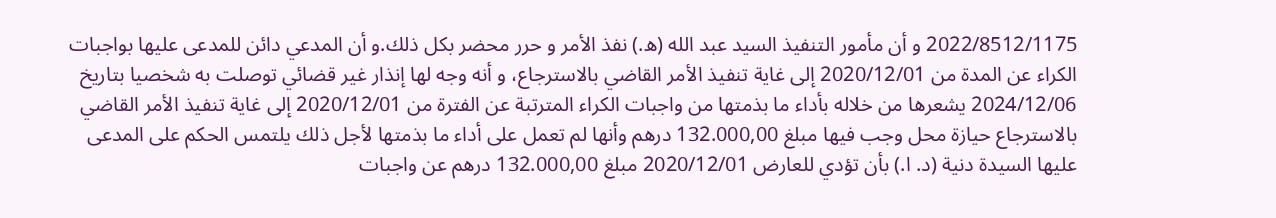2022/8512/1175 و أن مأمور التنفيذ السيد عبد الله (ه.) نفذ الأمر و حرر محضر بكل ذلك.و أن المدعي دائن للمدعى عليها بواجبات الكراء عن المدة من 2020/12/01 إلى غاية تنفيذ الأمر القاضي بالاسترجاع، و أنه وجه لها إنذار غير قضائي توصلت به شخصيا بتاريخ 2024/12/06 يشعرها من خلاله بأداء ما بذمتها من واجبات الكراء المترتبة عن الفترة من 2020/12/01 إلى غاية تنفيذ الأمر القاضي بالاسترجاع حيازة محل وجب فيها مبلغ 132.000,00 درهم وأنها لم تعمل على أداء ما بذمتها لأجل ذلك يلتمس الحكم على المدعى عليها السيدة دنية (د. ا.) بأن تؤدي للعارض 2020/12/01 مبلغ 132.000,00 درهم عن واجبات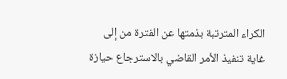الكراء المترتبة بذمتها عن الفترة من إلى غاية تنفيذ الأمر القاضي بالاسترجاع حيازة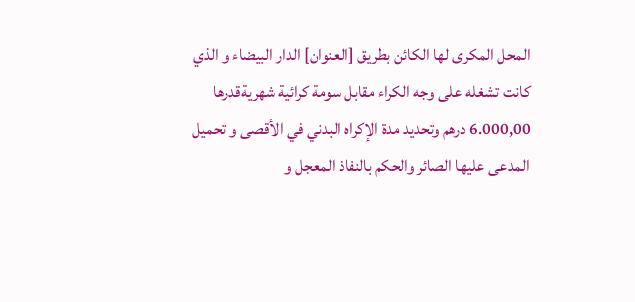المحل المكرى لها الكائن بطريق [العنوان] الدار البيضاء و الذي كانت تشغله على وجه الكراء مقابل سومة كرائية شهريةقدرها 6.000,00 درهم وتحديد مدة الإكراه البدني في الأقصى و تحميل المدعى عليها الصائر والحكم بالنفاذ المعجل و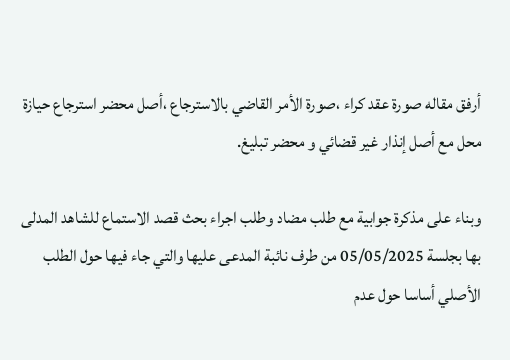أرفق مقاله صورة عقد كراء ،صورة الأمر القاضي بالاسترجاع ،أصل محضر استرجاع حيازة محل مع أصل إنذار غير قضائي و محضر تبليغ.

وبناء على مذكرة جوابية مع طلب مضاد وطلب اجراء بحث قصد الاستماع للشاهد المدلى بها بجلسة 05/05/2025 من طرف نائبة المدعى عليها والتي جاء فيها حول الطلب الأصلي أساسا حول عدم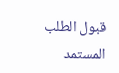قبول الطلب المستمد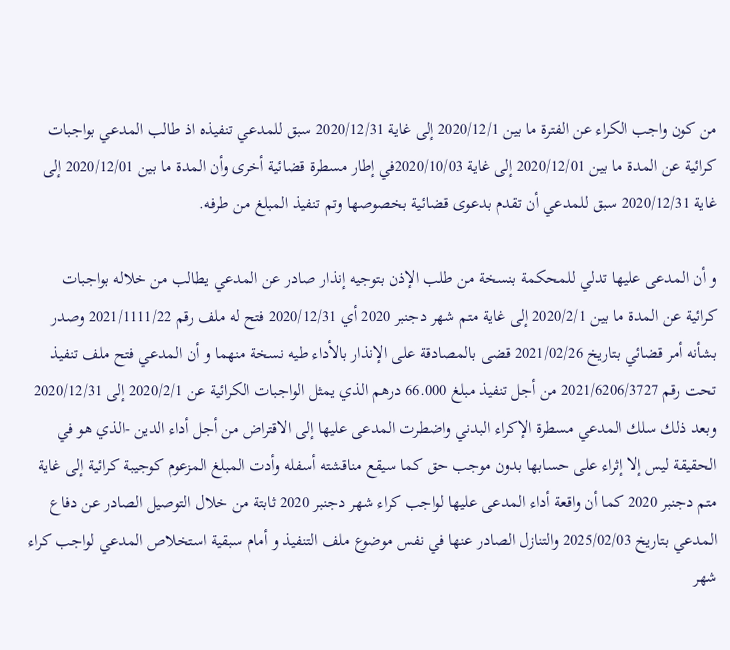من كون واجب الكراء عن الفترة ما بين 2020/12/1 إلى غاية 2020/12/31 سبق للمدعي تنفيذه اذ طالب المدعي بواجبات كرائية عن المدة ما بين 2020/12/01 إلى غاية 2020/10/03في إطار مسطرة قضائية أخرى وأن المدة ما بين 2020/12/01 إلى غاية 2020/12/31 سبق للمدعي أن تقدم بدعوى قضائية بخصوصها وتم تنفيذ المبلغ من طرفه.

و أن المدعى عليها تدلي للمحكمة بنسخة من طلب الإذن بتوجيه إنذار صادر عن المدعي يطالب من خلاله بواجبات كرائية عن المدة ما بين 2020/2/1 إلى غاية متم شهر دجنبر 2020 أي 2020/12/31 فتح له ملف رقم 2021/1111/22 وصدر بشأنه أمر قضائي بتاريخ 2021/02/26 قضى بالمصادقة على الإنذار بالأداء طيه نسخة منهما و أن المدعي فتح ملف تنفيذ تحت رقم 2021/6206/3727 من أجل تنفيذ مبلغ 66.000 درهم الذي يمثل الواجبات الكرائية عن 2020/2/1 إلى 2020/12/31 وبعد ذلك سلك المدعي مسطرة الإكراء البدني واضطرت المدعى عليها إلى الاقتراض من أجل أداء الدين -الذي هو في الحقيقة ليس إلا إثراء على حسابها بدون موجب حق كما سيقع مناقشته أسفله وأدت المبلغ المزعوم كوجيبة كرائية إلى غاية متم دجنبر 2020 كما أن واقعة أداء المدعى عليها لواجب كراء شهر دجنبر 2020 ثابتة من خلال التوصيل الصادر عن دفاع المدعي بتاريخ 2025/02/03 والتنازل الصادر عنها في نفس موضوع ملف التنفيذ و أمام سبقية استخلاص المدعي لواجب كراء شهر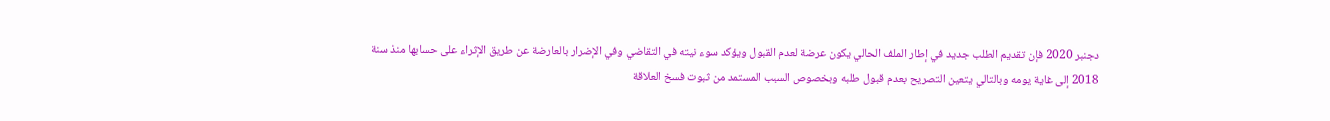دجنبر 2020 فإن تقديم الطلب جديد في إطار الملف الحالي يكون عرضة لعدم القبول ويؤكد سوء نيته في التقاضي وفي الإضرار بالعارضة عن طريق الإثراء على حسابها منذ سنة 2018 إلى غاية يومه وبالتالي يتعين التصريح بعدم قبول طلبه وبخصوص السبب المستمد من ثبوت فسخ العلاقة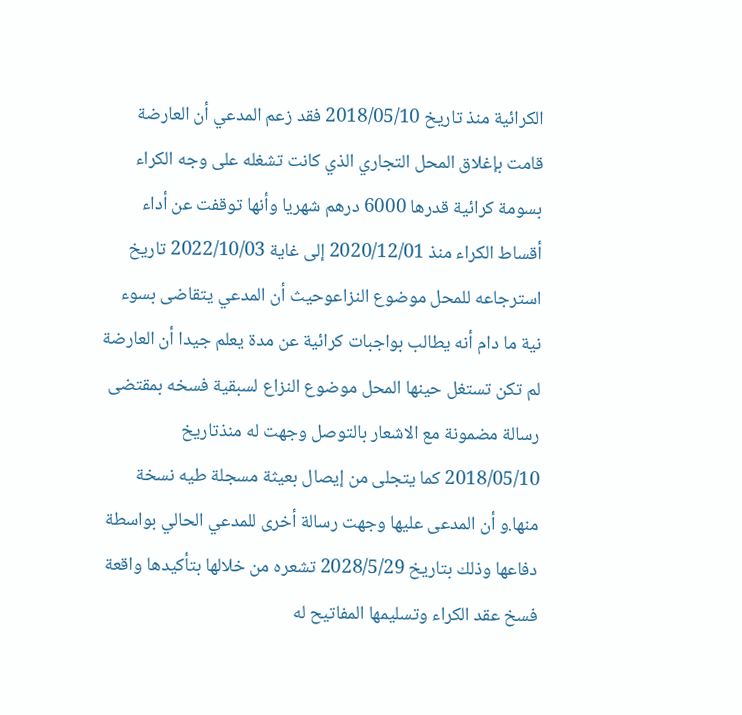الكرائية منذ تاريخ 2018/05/10 فقد زعم المدعي أن العارضة قامت بإغلاق المحل التجاري الذي كانت تشغله على وجه الكراء بسومة كرائية قدرها 6000 درهم شهريا وأنها توقفت عن أداء أقساط الكراء منذ 2020/12/01 إلى غاية 2022/10/03 تاريخ استرجاعه للمحل موضوع النزاعوحيث أن المدعي يتقاضى بسوء نية ما دام أنه يطالب بواجبات كرائية عن مدة يعلم جيدا أن العارضة لم تكن تستغل حينها المحل موضوع النزاع لسبقية فسخه بمقتضى رسالة مضمونة مع الاشعار بالتوصل وجهت له منذتاريخ 2018/05/10 كما يتجلى من إيصال بعيثة مسجلة طيه نسخة منها.و أن المدعى عليها وجهت رسالة أخرى للمدعي الحالي بواسطة دفاعها وذلك بتاريخ 2028/5/29 تشعره من خلالها بتأكيدها واقعة فسخ عقد الكراء وتسليمها المفاتيح له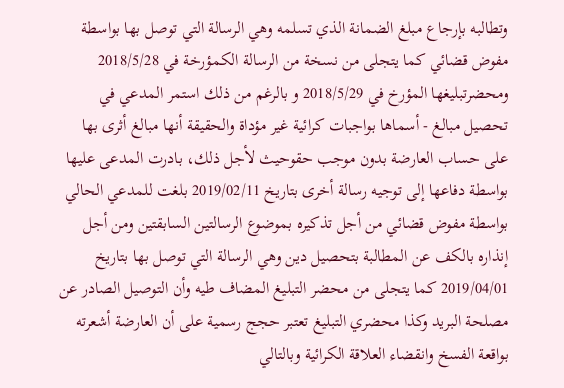وتطالبه بإرجاع مبلغ الضمانة الذي تسلمه وهي الرسالة التي توصل بها بواسطة مفوض قضائي كما يتجلى من نسخة من الرسالة الكمؤرخة في 2018/5/28 ومحضرتبليغها المؤرخ في 2018/5/29 و بالرغم من ذلك استمر المدعي في تحصيل مبالغ - أسماها بواجبات كرائية غير مؤداة والحقيقة أنها مبالغ أثرى بها على حساب العارضة بدون موجب حقوحيث لأجل ذلك، بادرت المدعى عليها بواسطة دفاعها إلى توجيه رسالة أخرى بتاريخ 2019/02/11 بلغت للمدعي الحالي بواسطة مفوض قضائي من أجل تذكيره بموضوع الرسالتين السابقتين ومن أجل إنذاره بالكف عن المطالبة بتحصيل دين وهي الرسالة التي توصل بها بتاريخ 2019/04/01 كما يتجلى من محضر التبليغ المضاف طيه وأن التوصيل الصادر عن مصلحة البريد وكذا محضري التبليغ تعتبر حجج رسمية على أن العارضة أشعرته بواقعة الفسخ وانقضاء العلاقة الكرائية وبالتالي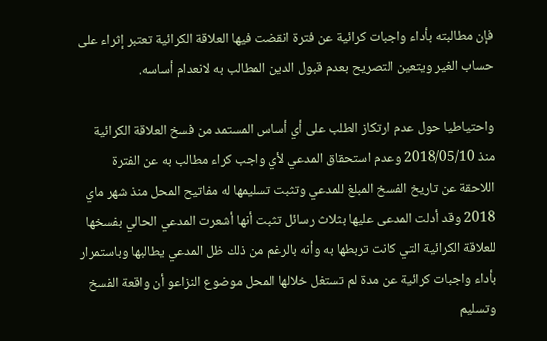فإن مطالبته بأداء واجبات كرائية عن فترة انقضت فيها العلاقة الكرائية تعتبر إثراء على حساب الغير ويتعين التصريح بعدم قبول الدين المطالب به لانعدام أساسه.

واحتياطيا حول عدم ارتكاز الطلب على أي أساس المستمد من فسخ العلاقة الكرائية منذ 2018/05/10 وعدم استحقاق المدعي لأي واجب كراء مطالب به عن الفترة اللاحقة عن تاريخ الفسخ المبلغ للمدعي وتثبت تسليمها له مفاتيح المحل منذ شهر ماي 2018 وقد أدلت المدعى عليها بثلاث رسائل تثبت أنها أشعرت المدعي الحالي بفسخها للعلاقة الكرائية التي كانت تربطها به وأنه بالرغم من ذلك ظل المدعي يطالبها وباستمرار بأداء واجبات كرائية عن مدة لم تستغل خلالها المحل موضوع النزاعو أن واقعة الفسخ وتسليم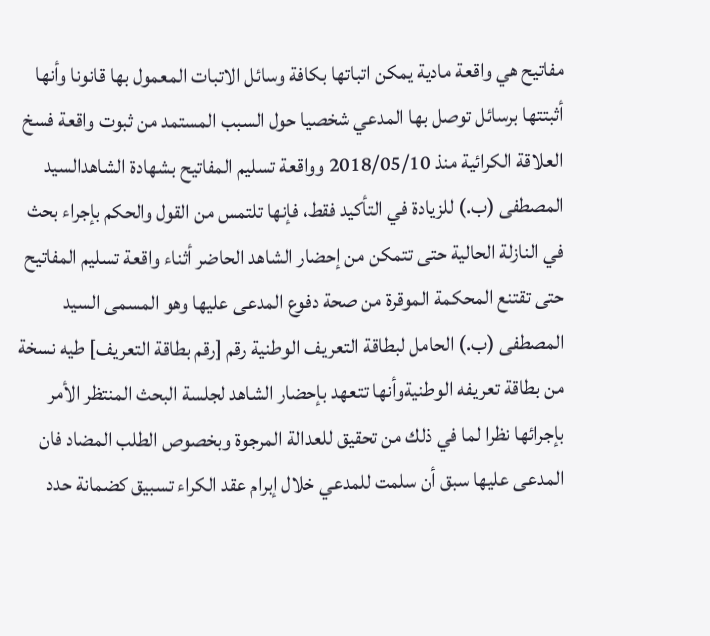مفاتيح هي واقعة مادية يمكن اتباتها بكافة وسائل الاتبات المعمول بها قانونا وأنها أثبتتها برسائل توصل بها المدعي شخصيا حول السبب المستمد من ثبوت واقعة فسخ العلاقة الكرائية منذ 2018/05/10 وواقعة تسليم المفاتيح بشهادة الشاهدالسيد المصطفى (ب.) للزيادة في التأكيد فقط، فإنها تلتمس من القول والحكم بإجراء بحث في النازلة الحالية حتى تتمكن من إحضار الشاهد الحاضر أثناء واقعة تسليم المفاتيح حتى تقتنع المحكمة الموقرة من صحة دفوع المدعى عليها وهو المسمى السيد المصطفى (ب.) الحامل لبطاقة التعريف الوطنية رقم [رقم بطاقة التعريف] طيه نسخة من بطاقة تعريفه الوطنيةوأنها تتعهد بإحضار الشاهد لجلسة البحث المنتظر الأمر بإجرائها نظرا لما في ذلك من تحقيق للعدالة المرجوة وبخصوص الطلب المضاد فان المدعى عليها سبق أن سلمت للمدعي خلال إبرام عقد الكراء تسبيق كضمانة حدد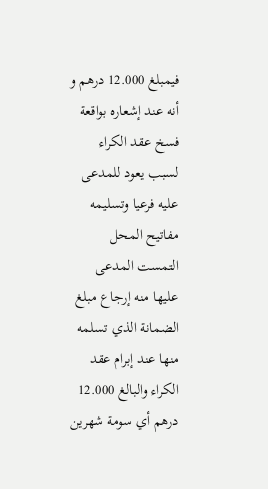فيمبلغ 12.000 درهم و أنه عند إشعاره بواقعة فسخ عقد الكراء لسبب يعود للمدعى عليه فرعيا وتسليمه مفاتيح المحل التمست المدعى عليها منه إرجاع مبلغ الضمانة الذي تسلمه منها عند إبرام عقد الكراء والبالغ 12.000 درهم أي سومة شهرين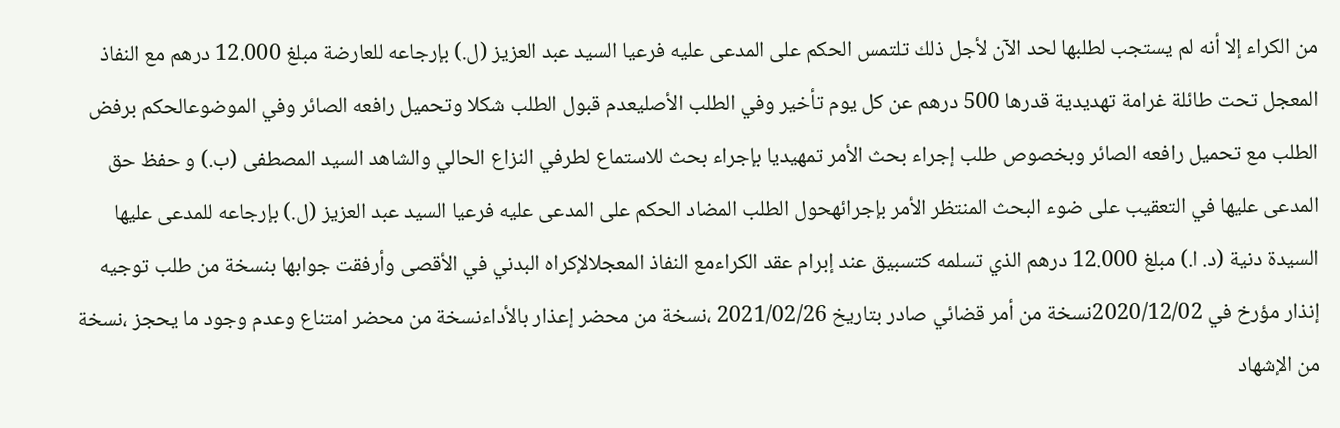من الكراء إلا أنه لم يستجب لطلبها لحد الآن لأجل ذلك تلتمس الحكم على المدعى عليه فرعيا السيد عبد العزيز (ل.) بإرجاعه للعارضة مبلغ 12.000 درهم مع النفاذ المعجل تحت طائلة غرامة تهديدية قدرها 500 درهم عن كل يوم تأخير وفي الطلب الأصليعدم قبول الطلب شكلا وتحميل رافعه الصائر وفي الموضوعالحكم برفض الطلب مع تحميل رافعه الصائر وبخصوص طلب إجراء بحث الأمر تمهيديا بإجراء بحث للاستماع لطرفي النزاع الحالي والشاهد السيد المصطفى (ب.) و حفظ حق المدعى عليها في التعقيب على ضوء البحث المنتظر الأمر بإجرائهحول الطلب المضاد الحكم على المدعى عليه فرعيا السيد عبد العزيز (ل.) بإرجاعه للمدعى عليها السيدة دنية (د. ا.) مبلغ 12.000 درهم الذي تسلمه كتسبيق عند إبرام عقد الكراءمع النفاذ المعجلالإكراه البدني في الأقصى وأرفقت جوابها بنسخة من طلب توجيه إنذار مؤرخ في 2020/12/02نسخة من أمر قضائي صادر بتاريخ 2021/02/26 ،نسخة من محضر إعذار بالأداءنسخة من محضر امتناع وعدم وجود ما يحجز ،نسخة من الإشهاد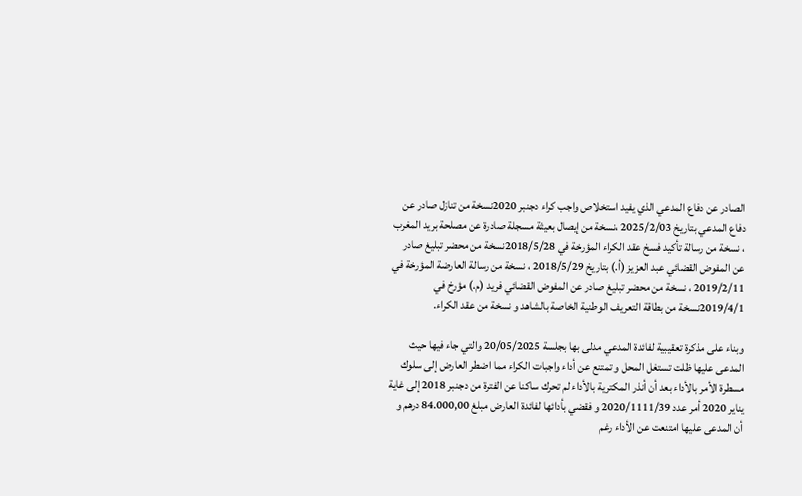الصادر عن دفاع المدعي الذي يفيد استخلاص واجب كراء دجنبر 2020نسخة من تنازل صادر عن دفاع المدعي بتاريخ 2025/2/03 ،نسخة من إيصال بعيثة مسجلة صادرة عن مصلحة بريد المغرب ، نسخة من رسالة تأكيد فسخ عقد الكراء المؤرخة في 2018/5/28نسخة من محضر تبليغ صادر عن المفوض القضائي عبد العزيز (أ.) بتاريخ 2018/5/29 ، نسخة من رسالة العارضة المؤرخة في 2019/2/11 ، نسخة من محضر تبليغ صادر عن المفوض القضائي فريد (م.) مؤرخ في 2019/4/1نسخة من بطاقة التعريف الوطنية الخاصة بالشاهد و نسخة من عقد الكراء.

وبناء على مذكرة تعقيبية لفائدة المدعي مدلى بها بجلسة 20/05/2025 والتي جاء فيها حيث المدعى عليها ظلت تستغل المحل و تمتنع عن أداء واجبات الكراء مما اضطر العارض إلى سلوك مسطرة الأمر بالأداء بعد أن أنذر المكترية بالأداء لم تحرك ساكنا عن الفترة من دجنبر 2018 إلى غاية يناير 2020 أمر عدد 2020/1111/39 و فقضي بأدائها لفائدة العارض مبلغ 84.000,00 درهم و أن المدعى عليها امتنعت عن الأداء رغم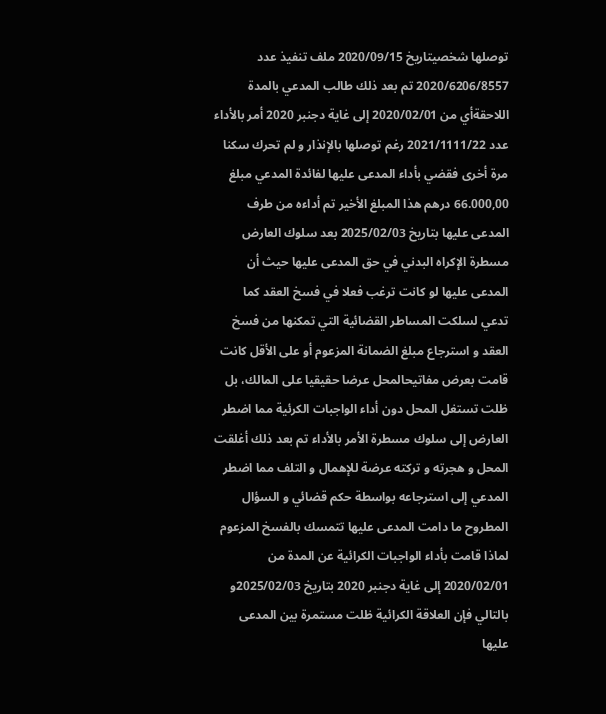توصلها شخصيتاريخ 2020/09/15 ملف تنفيذ عدد 2020/6206/8557 تم بعد ذلك طالب المدعي بالمدة اللاحقةأي من 2020/02/01 إلى غاية دجنبر 2020 أمر بالأداء عدد 2021/1111/22 رغم توصلها بالإنذار و لم تحرك سكنا مرة أخرى فقضي بأداء المدعى عليها لفائدة المدعي مبلغ 66.000,00 درهم هذا المبلغ الأخير تم أداءه من طرف المدعى عليها بتاريخ 2025/02/03 بعد سلوك العارض مسطرة الإكراه البدني في حق المدعى عليها حيث أن المدعى عليها لو كانت ترغب فعلا في فسخ العقد كما تدعي لسلكت المساطر القضائية التي تمكنها من فسخ العقد و استرجاع مبلغ الضمانة المزعوم أو على الأقل كانت قامت بعرض مفاتيحالمحل عرضا حقيقيا على المالك، بل ظلت تستغل المحل دون أداء الواجبات الكرئية مما اضطر العارض إلى سلوك مسطرة الأمر بالأداء تم بعد ذلك أغلقت المحل و هجرته و تركته عرضة للإهمال و التلف مما اضطر المدعي إلى استرجاعه بواسطة حكم قضائي و السؤال المطروح ما دامت المدعى عليها تتمسك بالفسخ المزعوم لماذا قامت بأداء الواجبات الكرائية عن المدة من 2020/02/01 إلى غاية دجنبر 2020 بتاريخ 2025/02/03و بالتالي فإن العلاقة الكرائية ظلت مستمرة بين المدعى عليها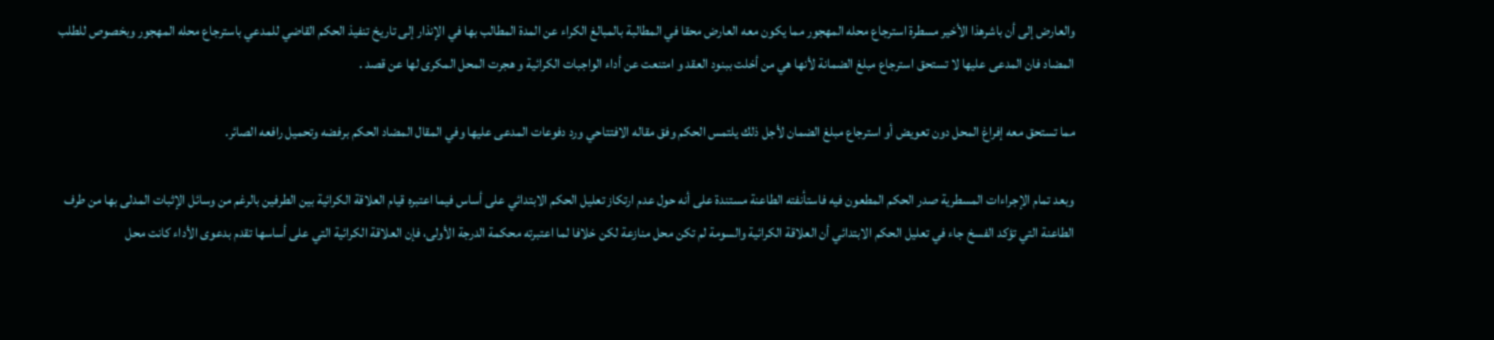والعارض إلى أن باشرهذا الأخير مسطرة استرجاع محله المهجور مما يكون معه العارض محقا في المطالبة بالمبالغ الكراء عن المدة المطالب بها في الإنذار إلى تاريخ تنفيذ الحكم القاضي للمدعي باسترجاع محله المهجور وبخصوص للطلب المضاد فان المدعى عليها لا تستحق استرجاع مبلغ الضمانة لأنها هي من أخلت ببنود العقد و امتنعت عن أداء الواجبات الكرائية و هجرت المحل المكرى لها عن قصد .

مما تستحق معه إفراغ المحل دون تعويض أو استرجاع مبلغ الضمان لأجل ذلك يلتمس الحكم وفق مقاله الافتتاحي ورد دفوعات المدعى عليها وفي المقال المضاد الحكم برفضه وتحميل رافعه الصائر.

وبعد تمام الإجراءات المسطرية صدر الحكم المطعون فيه فاستأنفته الطاعنة مستندة على أنه حول عدم ارتكاز تعليل الحكم الابتدائي على أساس فيما اعتبره قيام العلاقة الكرائية بين الطرفين بالرغم من وسائل الإثبات المدلى بها من طرف الطاعنة التي تؤكد الفسخ جاء في تعليل الحكم الابتدائي أن العلاقة الكرائية والسومة لم تكن محل منازعة لكن خلافا لما اعتبرته محكمة الدرجة الأولى، فإن العلاقة الكرائية التي على أساسها تقدم بدعوى الأداء كانت محل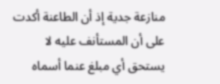منازعة جدية إذ أن الطاعنة أكدت على أن المستأنف عليه لا يستحق أي مبلغ عنما أسماه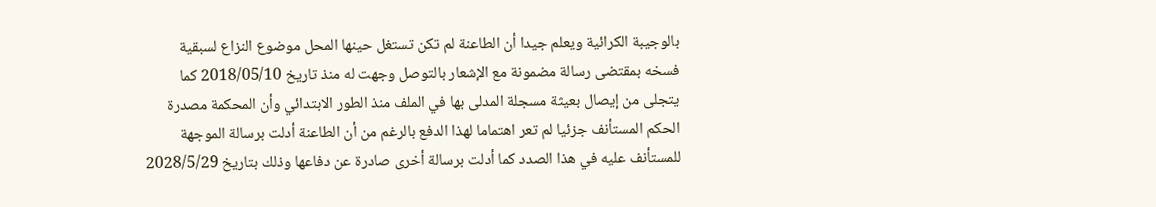بالوجيبة الكرائية ويعلم جيدا أن الطاعنة لم تكن تستغل حينها المحل موضوع النزاع لسبقية فسخه بمقتضى رسالة مضمونة مع الإشعار بالتوصل وجهت له منذ تاريخ 2018/05/10 كما يتجلى من إيصال بعيثة مسجلة المدلى بها في الملف منذ الطور الابتدائي وأن المحكمة مصدرة الحكم المستأنف جزئيا لم تعر اهتماما لهذا الدفع بالرغم من أن الطاعنة أدلت برسالة الموجهة للمستأنف عليه في هذا الصدد كما أدلت برسالة أخرى صادرة عن دفاعها وذلك بتاريخ 2028/5/29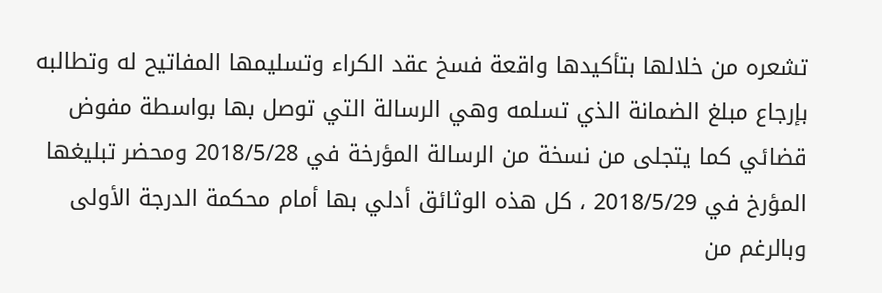تشعره من خلالها بتأكيدها واقعة فسخ عقد الكراء وتسليمها المفاتيح له وتطالبه بإرجاع مبلغ الضمانة الذي تسلمه وهي الرسالة التي توصل بها بواسطة مفوض قضائي كما يتجلى من نسخة من الرسالة المؤرخة في 2018/5/28 ومحضر تبليغها المؤرخ في 2018/5/29 ، كل هذه الوثائق أدلي بها أمام محكمة الدرجة الأولى وبالرغم من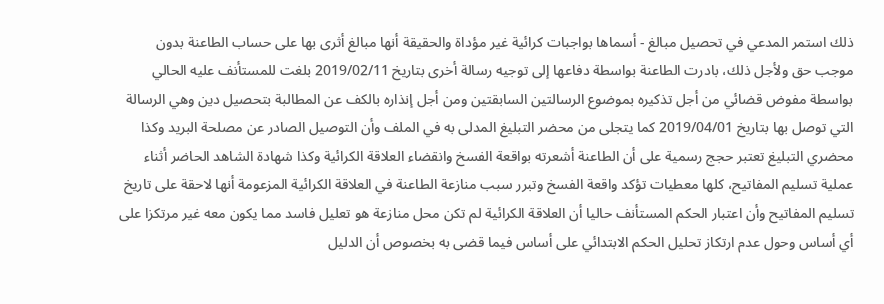ذلك استمر المدعي في تحصيل مبالغ - أسماها بواجبات كرائية غير مؤداة والحقيقة أنها مبالغ أثرى بها على حساب الطاعنة بدون موجب حق ولأجل ذلك، بادرت الطاعنة بواسطة دفاعها إلى توجيه رسالة أخرى بتاريخ 2019/02/11 بلغت للمستأنف عليه الحالي بواسطة مفوض قضائي من أجل تذكيره بموضوع الرسالتين السابقتين ومن أجل إنذاره بالكف عن المطالبة بتحصيل دين وهي الرسالة التي توصل بها بتاريخ 2019/04/01 كما يتجلى من محضر التبليغ المدلى به في الملف وأن التوصيل الصادر عن مصلحة البريد وكذا محضري التبليغ تعتبر حجج رسمية على أن الطاعنة أشعرته بواقعة الفسخ وانقضاء العلاقة الكرائية وكذا شهادة الشاهد الحاضر أثناء عملية تسليم المفاتيح، كلها معطيات تؤكد واقعة الفسخ وتبرر سبب منازعة الطاعنة في العلاقة الكرائية المزعومة أنها لاحقة على تاريخ تسليم المفاتيح وأن اعتبار الحكم المستأنف حاليا أن العلاقة الكرائية لم تكن محل منازعة هو تعليل فاسد مما يكون معه غير مرتكزا على أي أساس وحول عدم ارتكاز تحليل الحكم الابتدائي على أساس فيما قضى به بخصوص أن الدليل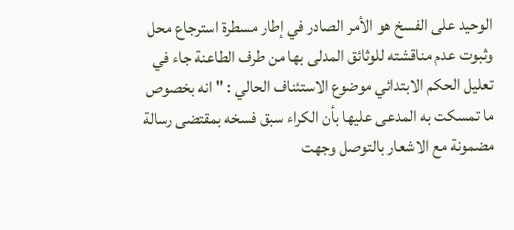الوحيد على الفسخ هو الأمر الصادر في إطار مسطرة استرجاع محل وثبوت عدم مناقشته للوثائق المدلى بها من طرف الطاعنة جاء في تعليل الحكم الابتدائي موضوع الاستئناف الحالي : " انه بخصوص ما تمسكت به المدعى عليها بأن الكراء سبق فسخه بمقتضى رسالة مضمونة مع الاشعار بالتوصل وجهت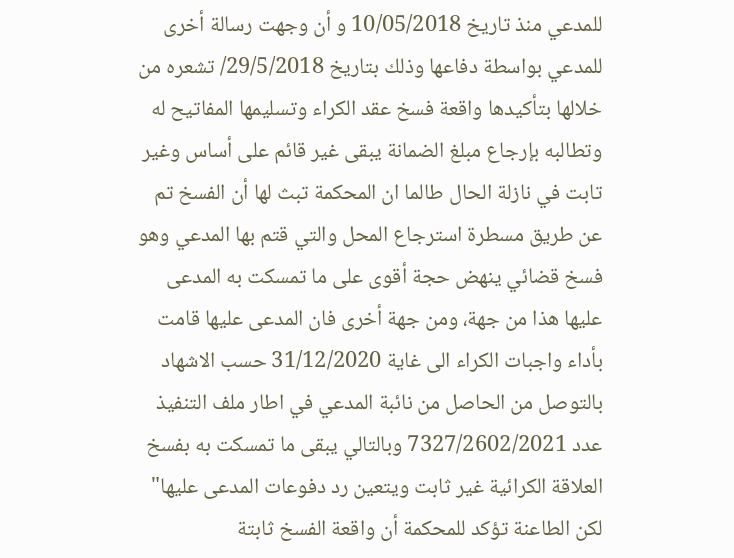للمدعي منذ تاريخ 10/05/2018 و أن وجهت رسالة أخرى للمدعي بواسطة دفاعها وذلك بتاريخ 29/5/2018/ تشعره من خلالها بتأكيدها واقعة فسخ عقد الكراء وتسليمها المفاتيح له وتطالبه بإرجاع مبلغ الضمانة يبقى غير قائم على أساس وغير تابت في نازلة الحال طالما ان المحكمة تبث لها أن الفسخ تم عن طريق مسطرة استرجاع المحل والتي قتم بها المدعي وهو فسخ قضائي ينهض حجة أقوى على ما تمسكت به المدعى عليها هذا من جهة، ومن جهة أخرى فان المدعى عليها قامت بأداء واجبات الكراء الى غاية 31/12/2020 حسب الاشهاد بالتوصل من الحاصل من نائبة المدعي في اطار ملف التنفيذ عدد 7327/2602/2021 وبالتالي يبقى ما تمسكت به بفسخ العلاقة الكرائية غير ثابت ويتعين رد دفوعات المدعى عليها" لكن الطاعنة تؤكد للمحكمة أن واقعة الفسخ ثابتة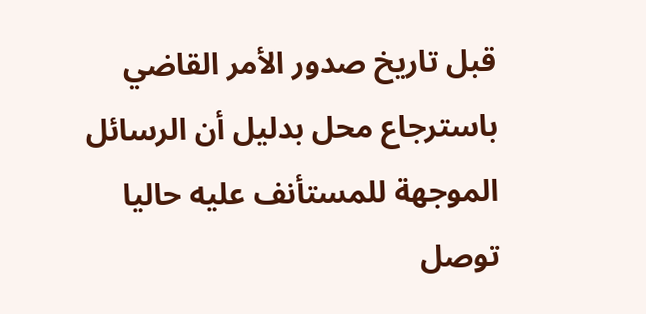قبل تاريخ صدور الأمر القاضي باسترجاع محل بدليل أن الرسائل الموجهة للمستأنف عليه حاليا توصل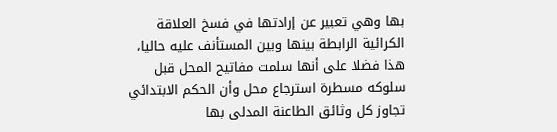بها وهي تعبير عن إرادتها في فسخ العلاقة الكرائية الرابطة بينها وبين المستأنف عليه حاليا، هذا فضلا على أنها سلمت مفاتيح المحل قبل سلوكه مسطرة استرجاع محل وأن الحكم الابتدائي تجاوز كل وثائق الطاعنة المدلى بها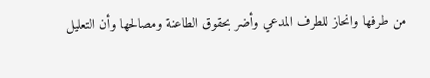من طرفها وانحاز للطرف المدعي وأضر بحقوق الطاعنة ومصالحها وأن التعليل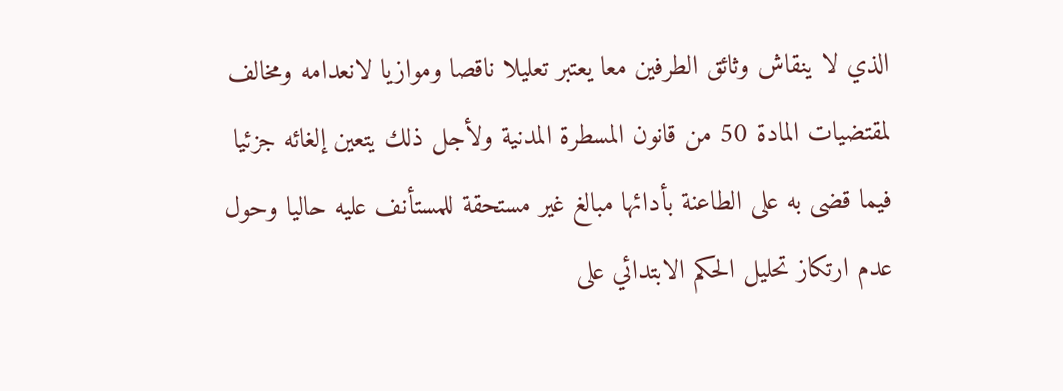الذي لا ينقاش وثائق الطرفين معا يعتبر تعليلا ناقصا وموازيا لانعدامه ومخالف لمقتضيات المادة 50 من قانون المسطرة المدنية ولأجل ذلك يتعين إلغائه جزئيا فيما قضى به على الطاعنة بأدائها مبالغ غير مستحقة للمستأنف عليه حاليا وحول عدم ارتكاز تحليل الحكم الابتدائي على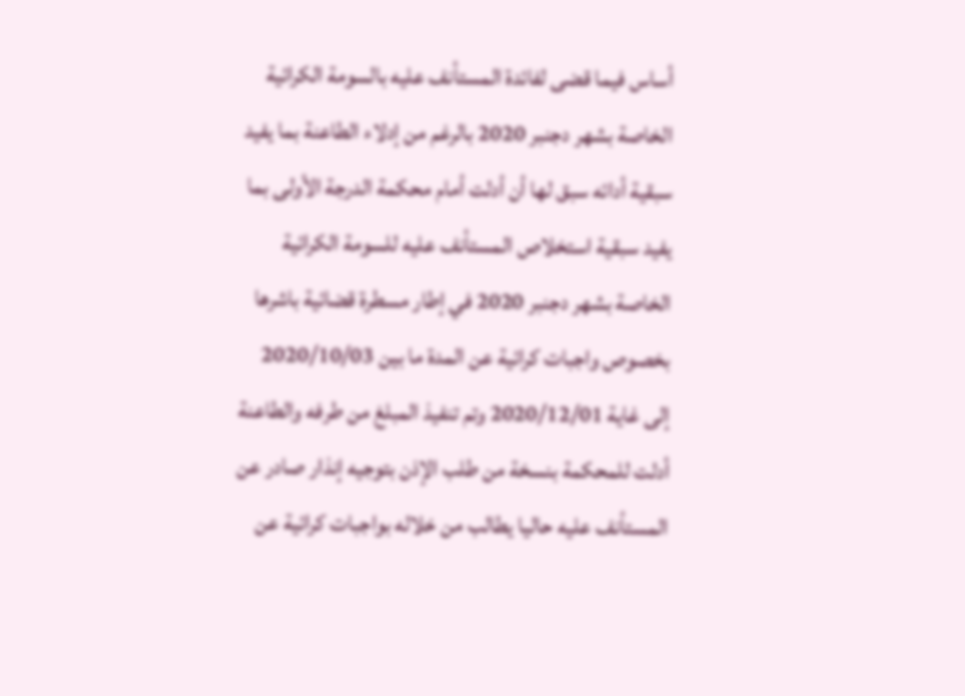أساس فيما قضى لفائدة المستأنف عليه بالسومة الكرائية الخاصة بشهر دجنبر 2020 بالرغم من إدلاء الطاعنة بما يفيد سبقية أدائه سبق لها أن أدلت أمام محكمة الدرجة الأولى بما يفيد سبقية استخلاص المستأنف عليه للسومة الكرائية الخاصة بشهر دجنبر 2020 في إطار مسطرة قضائية باشرها بخصوص واجبات كرائية عن المدة ما بين 2020/10/03 إلى غاية 2020/12/01 وتم تنفيذ المبلغ من طرفه والطاعنة أدلت للمحكمة بنسخة من طلب الإذن بتوجيه إنذار صادر عن المستأنف عليه حاليا يطالب من خلاله بواجبات كرائية عن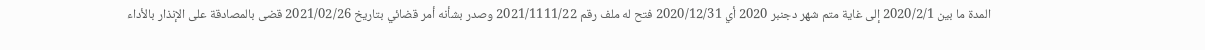المدة ما بين 2020/2/1 إلى غاية متم شهر دجنبر 2020 أي 2020/12/31 فتح له ملف رقم 2021/1111/22 وصدر بشأنه أمر قضائي بتاريخ 2021/02/26 قضى بالمصادقة على الإنذار بالأداء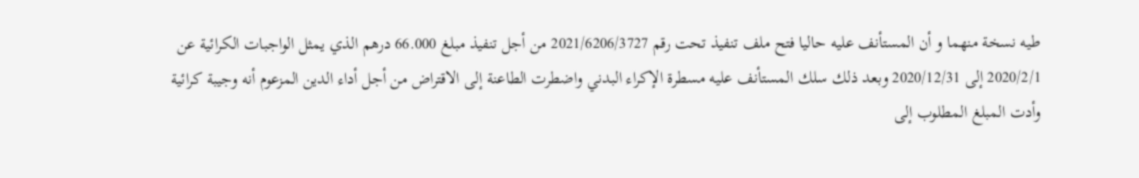طيه نسخة منهما و أن المستأنف عليه حاليا فتح ملف تنفيذ تحت رقم 2021/6206/3727 من أجل تنفيذ مبلغ 66.000 درهم الذي يمثل الواجبات الكرائية عن 2020/2/1 إلى 2020/12/31 وبعد ذلك سلك المستأنف عليه مسطرة الإكراء البدني واضطرت الطاعنة إلى الاقتراض من أجل أداء الدين المزعوم أنه وجيبة كرائية وأدت المبلغ المطلوب إلى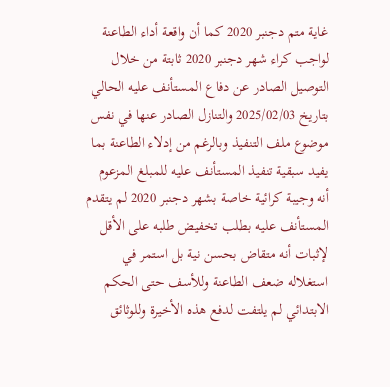غاية متم دجنبر 2020 كما أن واقعة أداء الطاعنة لواجب كراء شهر دجنبر 2020 ثابتة من خلال التوصيل الصادر عن دفاع المستأنف عليه الحالي بتاريخ 2025/02/03 والتنازل الصادر عنها في نفس موضوع ملف التنفيذ وبالرغم من إدلاء الطاعنة بما يفيد سبقية تنفيذ المستأنف عليه للمبلغ المزعوم أنه وجيبة كرائية خاصة بشهر دجنبر 2020 لم يتقدم المستأنف عليه بطلب تخفيض طلبه على الأقل لإثبات أنه متقاض بحسن نية بل استمر في استغلاله ضعف الطاعنة وللأسف حتى الحكم الابتدائي لم يلتفت لدفع هذه الأخيرة وللوثائق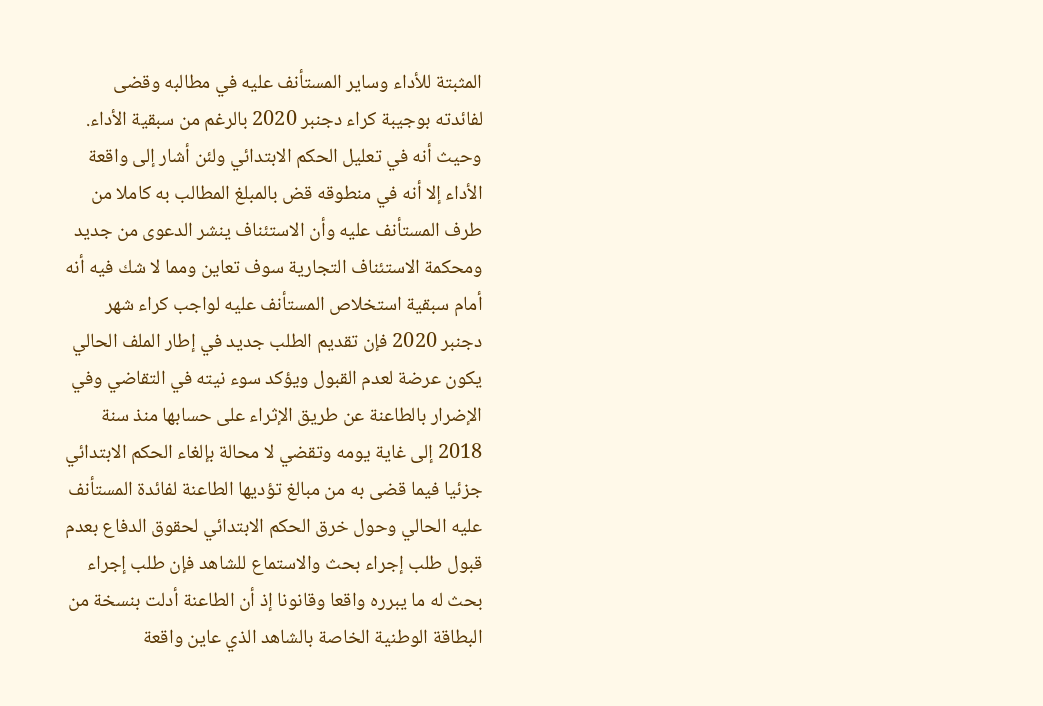المثبتة للأداء وساير المستأنف عليه في مطالبه وقضى لفائدته بوجيبة كراء دجنبر 2020 بالرغم من سبقية الأداء. وحيث أنه في تعليل الحكم الابتدائي ولئن أشار إلى واقعة الأداء إلا أنه في منطوقه قض بالمبلغ المطالب به كاملا من طرف المستأنف عليه وأن الاستئناف ينشر الدعوى من جديد ومحكمة الاستئناف التجارية سوف تعاين ومما لا شك فيه أنه أمام سبقية استخلاص المستأنف عليه لواجب كراء شهر دجنبر 2020 فإن تقديم الطلب جديد في إطار الملف الحالي يكون عرضة لعدم القبول ويؤكد سوء نيته في التقاضي وفي الإضرار بالطاعنة عن طريق الإثراء على حسابها منذ سنة 2018 إلى غاية يومه وتقضي لا محالة بإلغاء الحكم الابتدائي جزئيا فيما قضى به من مبالغ تؤديها الطاعنة لفائدة المستأنف عليه الحالي وحول خرق الحكم الابتدائي لحقوق الدفاع بعدم قبول طلب إجراء بحث والاستماع للشاهد فإن طلب إجراء بحث له ما يبرره واقعا وقانونا إذ أن الطاعنة أدلت بنسخة من البطاقة الوطنية الخاصة بالشاهد الذي عاين واقعة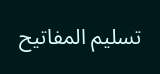تسليم المفاتيح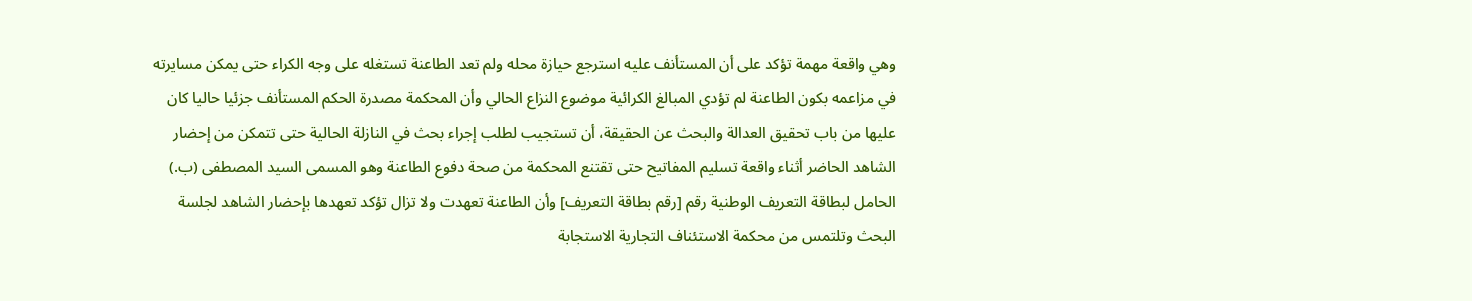وهي واقعة مهمة تؤكد على أن المستأنف عليه استرجع حيازة محله ولم تعد الطاعنة تستغله على وجه الكراء حتى يمكن مسايرته في مزاعمه بكون الطاعنة لم تؤدي المبالغ الكرائية موضوع النزاع الحالي وأن المحكمة مصدرة الحكم المستأنف جزئيا حاليا كان عليها من باب تحقيق العدالة والبحث عن الحقيقة، أن تستجيب لطلب إجراء بحث في النازلة الحالية حتى تتمكن من إحضار الشاهد الحاضر أثناء واقعة تسليم المفاتيح حتى تقتنع المحكمة من صحة دفوع الطاعنة وهو المسمى السيد المصطفى (ب.) الحامل لبطاقة التعريف الوطنية رقم [رقم بطاقة التعريف] وأن الطاعنة تعهدت ولا تزال تؤكد تعهدها بإحضار الشاهد لجلسة البحث وتلتمس من محكمة الاستئناف التجارية الاستجابة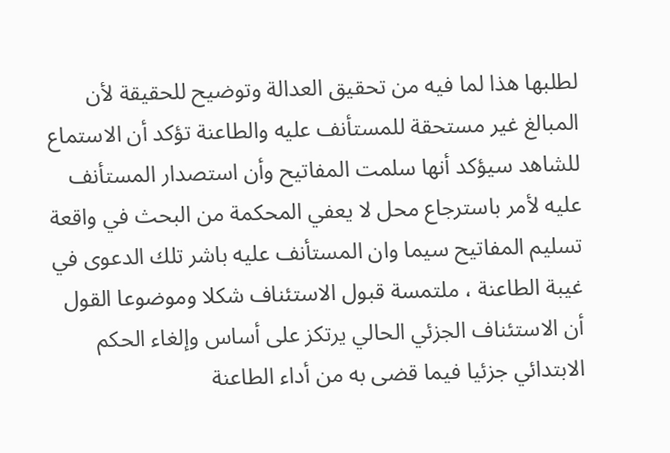لطلبها هذا لما فيه من تحقيق العدالة وتوضيح للحقيقة لأن المبالغ غير مستحقة للمستأنف عليه والطاعنة تؤكد أن الاستماع للشاهد سيؤكد أنها سلمت المفاتيح وأن استصدار المستأنف عليه لأمر باسترجاع محل لا يعفي المحكمة من البحث في واقعة تسليم المفاتيح سيما وان المستأنف عليه باشر تلك الدعوى في غيبة الطاعنة ، ملتمسة قبول الاستئناف شكلا وموضوعا القول أن الاستئناف الجزئي الحالي يرتكز على أساس وإلغاء الحكم الابتدائي جزئيا فيما قضى به من أداء الطاعنة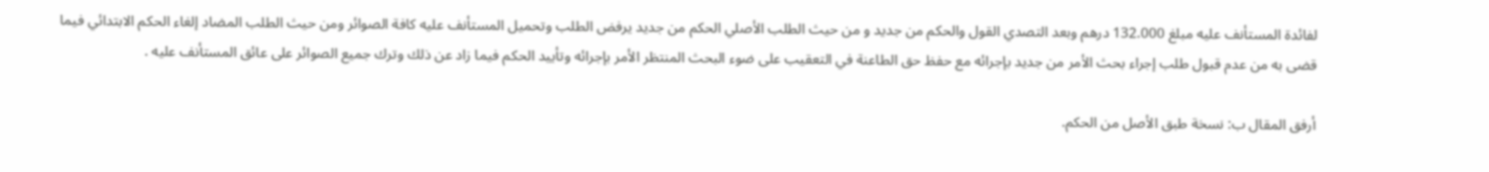لفائدة المستأنف عليه مبلغ 132.000 درهم وبعد التصدي القول والحكم من جديد و من حيث الطلب الأصلي الحكم من جديد يرفض الطلب وتحميل المستأنف عليه كافة الصوائر ومن حيث الطلب المضاد إلغاء الحكم الابتدائي فيما قضى به من عدم قبول طلب إجراء بحث الأمر من جديد بإجرائه مع حفظ حق الطاعنة في التعقيب على ضوء البحث المنتظر الأمر بإجرائه وتأييد الحكم فيما زاد عن ذلك وترك جميع الصوائر على عائق المستأنف عليه .

أرفق المقال ب: نسخة طبق الأصل من الحكم.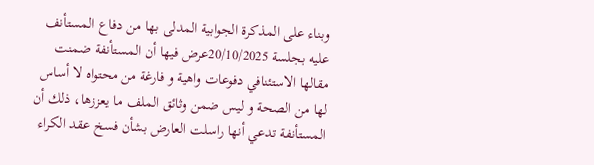وبناء على المذكرة الجوابية المدلى بها من دفاع المستأنف عليه بجلسة 20/10/2025عرض فيها أن المستأنفة ضمنت مقالها الاستئنافي دفوعات واهية و فارغة من محتواه لا أساس لها من الصحة و ليس ضمن وثائق الملف ما يعززها، ذلك أن المستأنفة تدعي أنها راسلت العارض بشأن فسخ عقد الكراء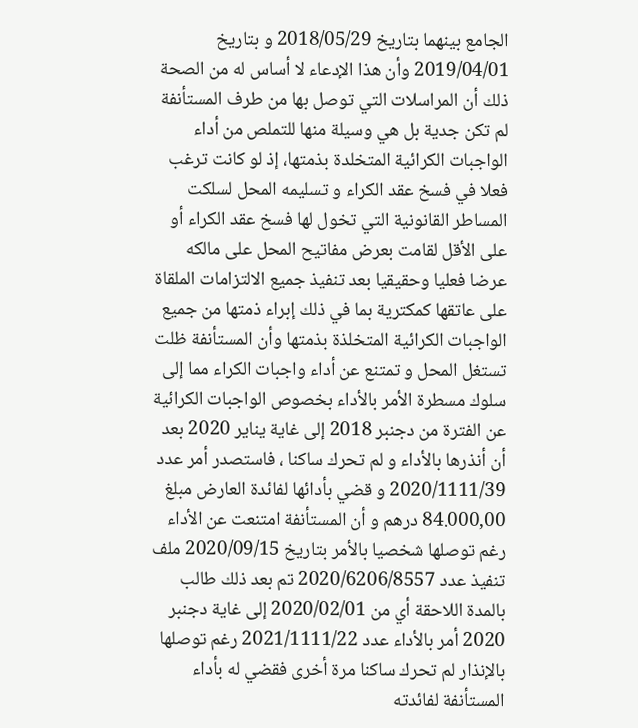الجامع بينهما بتاريخ 2018/05/29 و بتاريخ 2019/04/01 وأن هذا الإدعاء لا أساس له من الصحة ذلك أن المراسلات التي توصل بها من طرف المستأنفة لم تكن جدية بل هي وسيلة منها للتملص من أداء الواجبات الكرائية المتخلدة بذمتها، إذ لو كانت ترغب فعلا في فسخ عقد الكراء و تسليمه المحل لسلكت المساطر القانونية التي تخول لها فسخ عقد الكراء أو على الأقل لقامت بعرض مفاتيح المحل على مالكه عرضا فعليا وحقيقيا بعد تنفيذ جميع الالتزامات الملقاة على عاتقها كمكترية بما في ذلك إبراء ذمتها من جميع الواجبات الكرائية المتخلذة بذمتها وأن المستأنفة ظلت تستغل المحل و تمتنع عن أداء واجبات الكراء مما إلى سلوك مسطرة الأمر بالأداء بخصوص الواجبات الكرائية عن الفترة من دجنبر 2018 إلى غاية يناير 2020 بعد أن أنذرها بالأداء و لم تحرك ساكنا ، فاستصدر أمر عدد 2020/1111/39 و قضي بأدائها لفائدة العارض مبلغ 84.000,00 درهم و أن المستأنفة امتنعت عن الأداء رغم توصلها شخصيا بالأمر بتاريخ 2020/09/15 ملف تنفيذ عدد 2020/6206/8557 تم بعد ذلك طالب بالمدة اللاحقة أي من 2020/02/01 إلى غاية دجنبر 2020 أمر بالأداء عدد 2021/1111/22 رغم توصلها بالإنذار لم تحرك ساكنا مرة أخرى فقضي له بأداء المستأنفة لفائدته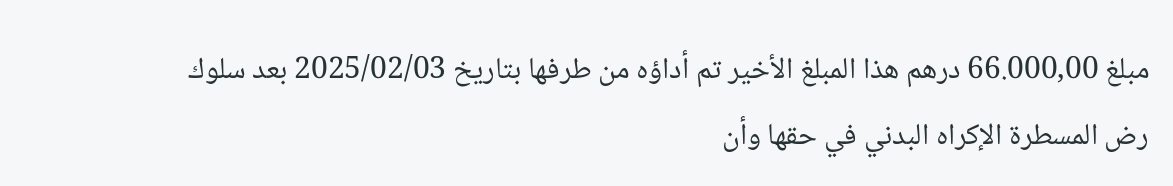مبلغ 66.000,00 درهم هذا المبلغ الأخير تم أداؤه من طرفها بتاريخ 2025/02/03 بعد سلوك رض المسطرة الإكراه البدني في حقها وأن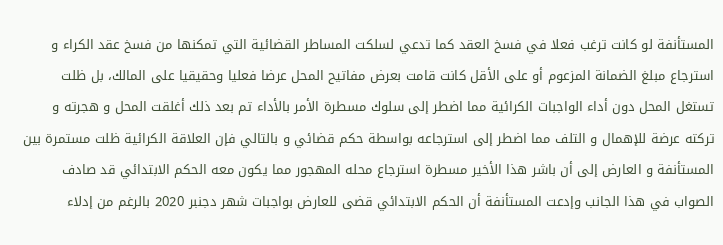المستأنفة لو كانت ترغب فعلا في فسخ العقد كما تدعي لسلكت المساطر القضائية التي تمكنها من فسخ عقد الكراء و استرجاع مبلغ الضمانة المزعوم أو على الأقل كانت قامت بعرض مفاتيح المحل عرضا فعليا وحقيقيا على المالك، بل ظلت تستغل المحل دون أداء الواجبات الكرائية مما اضطر إلى سلوك مسطرة الأمر بالأداء تم بعد ذلك أغلقت المحل و هجرته و تركته عرضة للإهمال و التلف مما اضطر إلى استرجاعه بواسطة حكم قضائي و بالتالي فإن العلاقة الكرائية ظلت مستمرة بين المستأنفة و العارض إلى أن باشر هذا الأخير مسطرة استرجاع محله المهجور مما يكون معه الحكم الابتدائي قد صادف الصواب في هذا الجانب وإدعت المستأنفة أن الحكم الابتدائي قضى للعارض بواجبات شهر دجنبر 2020 بالرغم من إدلاء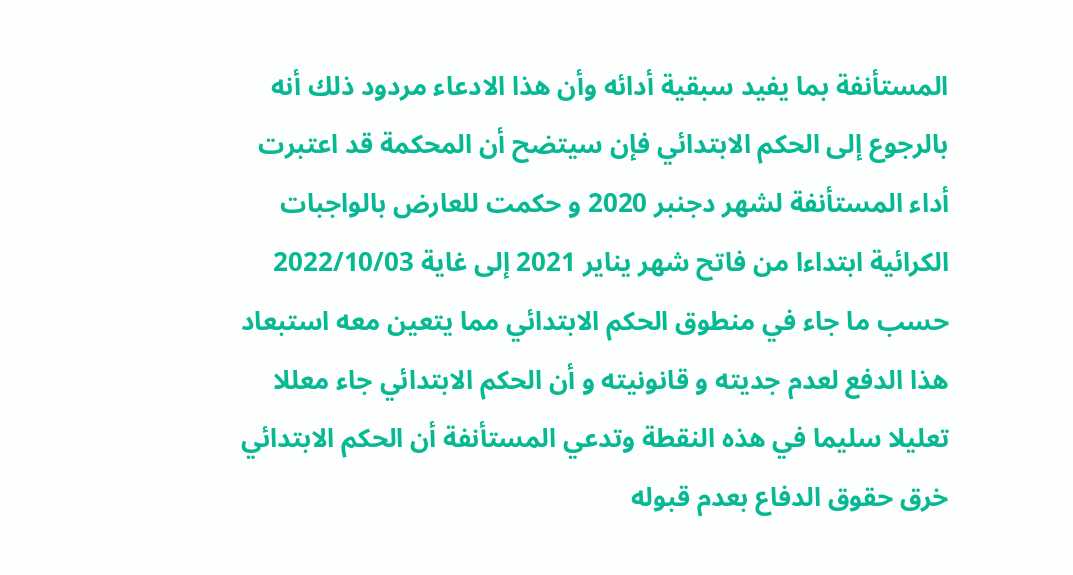المستأنفة بما يفيد سبقية أدائه وأن هذا الادعاء مردود ذلك أنه بالرجوع إلى الحكم الابتدائي فإن سيتضح أن المحكمة قد اعتبرت أداء المستأنفة لشهر دجنبر 2020 و حكمت للعارض بالواجبات الكرائية ابتداءا من فاتح شهر يناير 2021 إلى غاية 2022/10/03 حسب ما جاء في منطوق الحكم الابتدائي مما يتعين معه استبعاد هذا الدفع لعدم جديته و قانونيته و أن الحكم الابتدائي جاء معللا تعليلا سليما في هذه النقطة وتدعي المستأنفة أن الحكم الابتدائي خرق حقوق الدفاع بعدم قبوله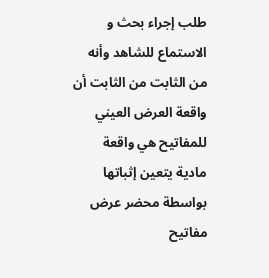طلب إجراء بحث و الاستماع للشاهد وأنه من الثابت من الثابت أن واقعة العرض العيني للمفاتيح هي واقعة مادية يتعين إثباتها بواسطة محضر عرض مفاتيح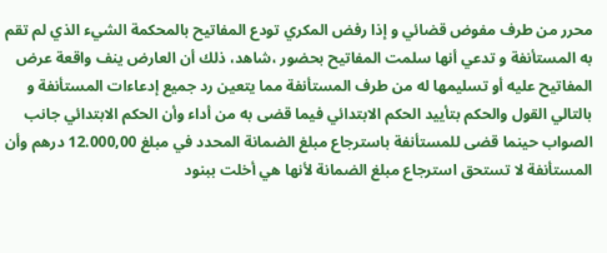محرر من طرف مفوض قضائي و إذا رفض المكري تودع المفاتيح بالمحكمة الشيء الذي لم تقم به المستأنفة و تدعي أنها سلمت المفاتيح بحضور ،شاهد، ذلك أن العارض ينف واقعة عرض المفاتيح عليه أو تسليمها له من طرف المستأنفة مما يتعين رد جميع إدعاءات المستأنفة و بالتالي القول والحكم بتأييد الحكم الابتدائي فيما قضى به من أداء وأن الحكم الابتدائي جانب الصواب حينما قضى للمستأنفة باسترجاع مبلغ الضمانة المحدد في مبلغ 12.000,00 درهم وأن المستأنفة لا تستحق استرجاع مبلغ الضمانة لأنها هي أخلت ببنود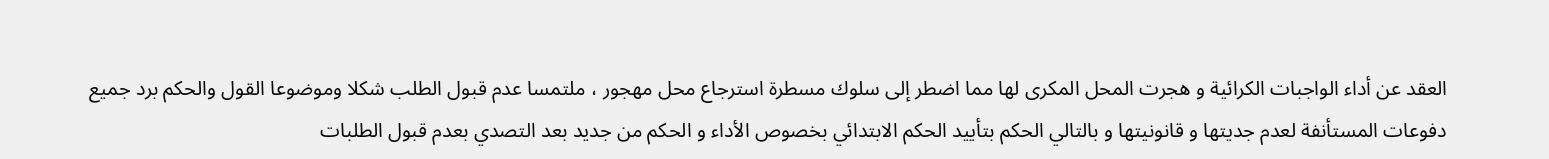العقد عن أداء الواجبات الكرائية و هجرت المحل المكرى لها مما اضطر إلى سلوك مسطرة استرجاع محل مهجور ، ملتمسا عدم قبول الطلب شكلا وموضوعا القول والحكم برد جميع دفوعات المستأنفة لعدم جديتها و قانونیتها و بالتالي الحكم بتأييد الحكم الابتدائي بخصوص الأداء و الحكم من جديد بعد التصدي بعدم قبول الطلبات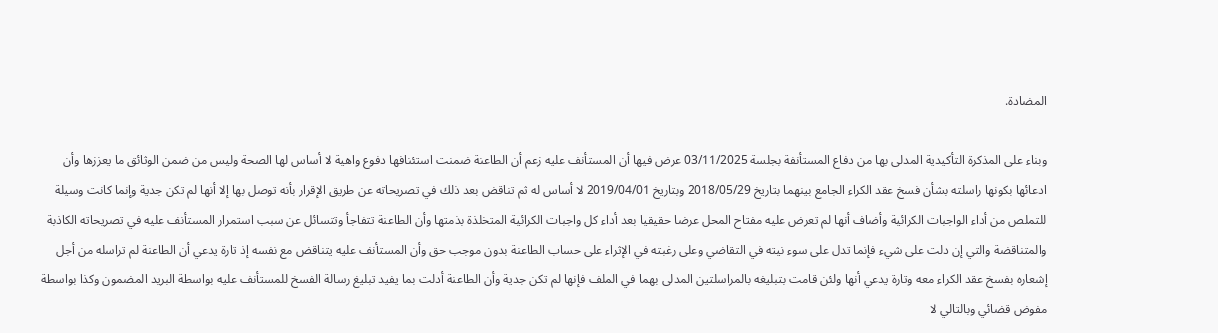المضادة.

وبناء على المذكرة التأكيدية المدلى بها من دفاع المستأنفة بجلسة 03/11/2025 عرض فيها أن المستأنف عليه زعم أن الطاعنة ضمنت استئنافها دفوع واهية لا أساس لها الصحة وليس من ضمن الوثائق ما يعززها وأن ادعائها بكونها راسلته بشأن فسخ عقد الكراء الجامع بينهما بتاريخ 2018/05/29 وبتاريخ 2019/04/01 لا أساس له ثم تناقض بعد ذلك في تصريحاته عن طريق الإقرار بأنه توصل بها إلا أنها لم تكن جدية وإنما كانت وسيلة للتملص من أداء الواجبات الكرائية وأضاف أنها لم تعرض عليه مفتاح المحل عرضا حقيقيا بعد أداء كل واجبات الكرائية المتخلذة بذمتها وأن الطاعنة تتفاجأ وتتسائل عن سبب استمرار المستأنف عليه في تصريحاته الكاذبة والمتناقضة والتي إن دلت على شيء فإنما تدل على سوء نيته في التقاضي وعلى رغبته في الإثراء على حساب الطاعنة بدون موجب حق وأن المستأنف عليه يتناقض مع نفسه إذ تارة يدعي أن الطاعنة لم تراسله من أجل إشعاره بفسخ عقد الكراء معه وتارة يدعي أنها ولئن قامت بتبليغه بالمراسلتين المدلى بهما في الملف فإنها لم تكن جدية وأن الطاعنة أدلت بما يفيد تبليغ رسالة الفسخ للمستأنف عليه بواسطة البريد المضمون وكذا بواسطة مفوض قضائي وبالتالي لا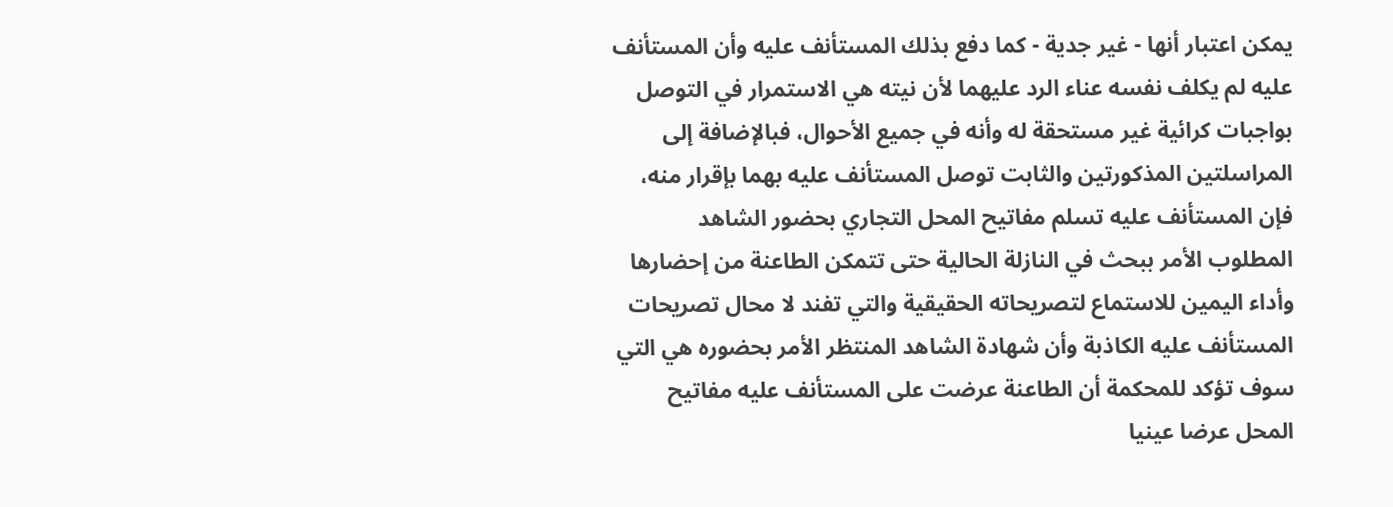يمكن اعتبار أنها - غير جدية - كما دفع بذلك المستأنف عليه وأن المستأنف عليه لم يكلف نفسه عناء الرد عليهما لأن نيته هي الاستمرار في التوصل بواجبات كرائية غير مستحقة له وأنه في جميع الأحوال، فبالإضافة إلى المراسلتين المذكورتين والثابت توصل المستأنف عليه بهما بإقرار منه، فإن المستأنف عليه تسلم مفاتيح المحل التجاري بحضور الشاهد المطلوب الأمر ببحث في النازلة الحالية حتى تتمكن الطاعنة من إحضارها وأداء اليمين للاستماع لتصريحاته الحقيقية والتي تفند لا محال تصريحات المستأنف عليه الكاذبة وأن شهادة الشاهد المنتظر الأمر بحضوره هي التي سوف تؤكد للمحكمة أن الطاعنة عرضت على المستأنف عليه مفاتيح المحل عرضا عينيا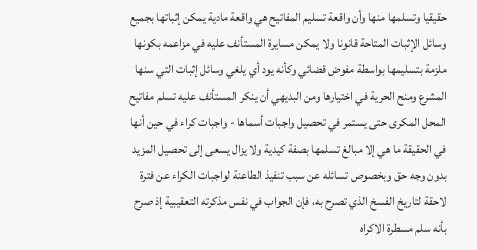حقيقيا وتسلمها منها وأن واقعة تسليم المفاتيح هي واقعة مادية يمكن إثباتها بجميع وسائل الإثبات المتاحة قانونا ولا يمكن مسايرة المستأنف عليه في مزاعمه بكونها ملزمة بتسليمها بواسطة مفوض قضائي وكأنه يود أي يلغي وسائل إثبات التي سنها المشرع ومنح الحرية في اختيارها ومن البديهي أن ينكر المستأنف عليه تسلم مفاتيح المحل المكرى حتى يستمر في تحصيل واجبات أسماها - واجبات كراء في حين أنها في الحقيقة ما هي إلا مبالغ تسلمها بصفة كيدية ولا يزال يسعى إلى تحصيل المزيد بدون وجه حق وبخصوص تسائله عن سبب تنفيذ الطاعنة لواجبات الكراء عن فترة لاحقة لتاريخ الفسخ الذي تصرح به، فإن الجواب في نفس مذكرته التعقيبية إذ صرح بأنه سلم مسطرة الاكراه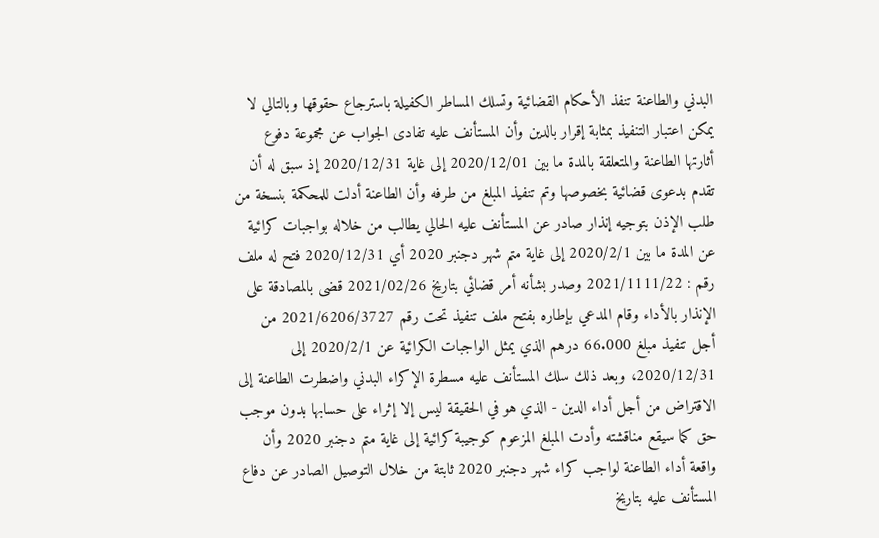البدني والطاعنة تنفذ الأحكام القضائية وتسلك المساطر الكفيلة باسترجاع حقوقها وبالتالي لا يمكن اعتبار التنفيذ بمثابة إقرار بالدين وأن المستأنف عليه تفادى الجواب عن مجموعة دفوع أثارتها الطاعنة والمتعلقة بالمدة ما بين 2020/12/01 إلى غاية 2020/12/31 إذ سبق له أن تقدم بدعوى قضائية بخصوصها وتم تنفيذ المبلغ من طرفه وأن الطاعنة أدلت للمحكمة بنسخة من طلب الإذن بتوجيه إنذار صادر عن المستأنف عليه الحالي يطالب من خلاله بواجبات كرائية عن المدة ما بين 2020/2/1 إلى غاية متم شهر دجنبر 2020 أي 2020/12/31 فتح له ملف رقم : 2021/1111/22 وصدر بشأنه أمر قضائي بتاريخ 2021/02/26 قضى بالمصادقة على الإنذار بالأداء وقام المدعي بإطاره بفتح ملف تنفيذ تحت رقم 2021/6206/3727 من أجل تنفيذ مبلغ 66.000 درهم الذي يمثل الواجبات الكرائية عن 2020/2/1 إلى 2020/12/31، وبعد ذلك سلك المستأنف عليه مسطرة الإكراء البدني واضطرت الطاعنة إلى الاقتراض من أجل أداء الدين - الذي هو في الحقيقة ليس إلا إثراء على حسابها بدون موجب حق كما سيقع مناقشته وأدت المبلغ المزعوم كوجيبة كرائية إلى غاية متم دجنبر 2020 وأن واقعة أداء الطاعنة لواجب كراء شهر دجنبر 2020 ثابتة من خلال التوصيل الصادر عن دفاع المستأنف عليه بتاريخ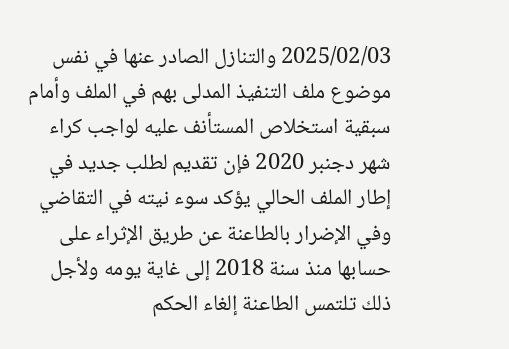2025/02/03 والتنازل الصادر عنها في نفس موضوع ملف التنفيذ المدلى بهم في الملف وأمام سبقية استخلاص المستأنف عليه لواجب كراء شهر دجنبر 2020 فإن تقديم لطلب جديد في إطار الملف الحالي يؤكد سوء نيته في التقاضي وفي الإضرار بالطاعنة عن طريق الإثراء على حسابها منذ سنة 2018 إلى غاية يومه ولأجل ذلك تلتمس الطاعنة إلغاء الحكم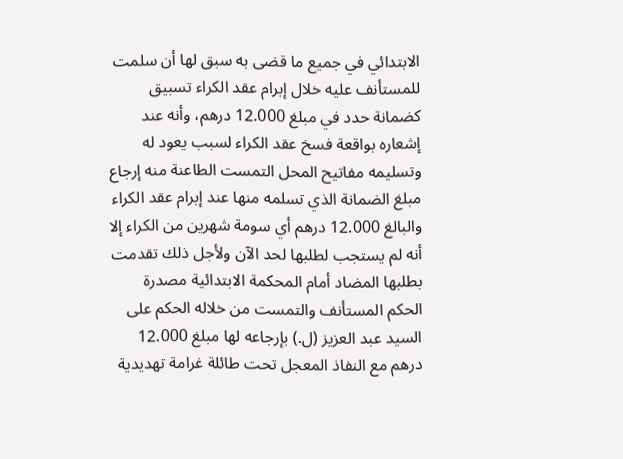الابتدائي في جميع ما قضى به سبق لها أن سلمت للمستأنف عليه خلال إبرام عقد الكراء تسبيق كضمانة حدد في مبلغ 12.000 درهم، وأنه عند إشعاره بواقعة فسخ عقد الكراء لسبب يعود له وتسليمه مفاتيح المحل التمست الطاعنة منه إرجاع مبلغ الضمانة الذي تسلمه منها عند إبرام عقد الكراء والبالغ 12.000 درهم أي سومة شهرين من الكراء إلا أنه لم يستجب لطلبها لحد الآن ولأجل ذلك تقدمت بطلبها المضاد أمام المحكمة الابتدائية مصدرة الحكم المستأنف والتمست من خلاله الحكم على السيد عبد العزيز (ل.) بإرجاعه لها مبلغ 12.000 درهم مع النفاذ المعجل تحت طائلة غرامة تهديدية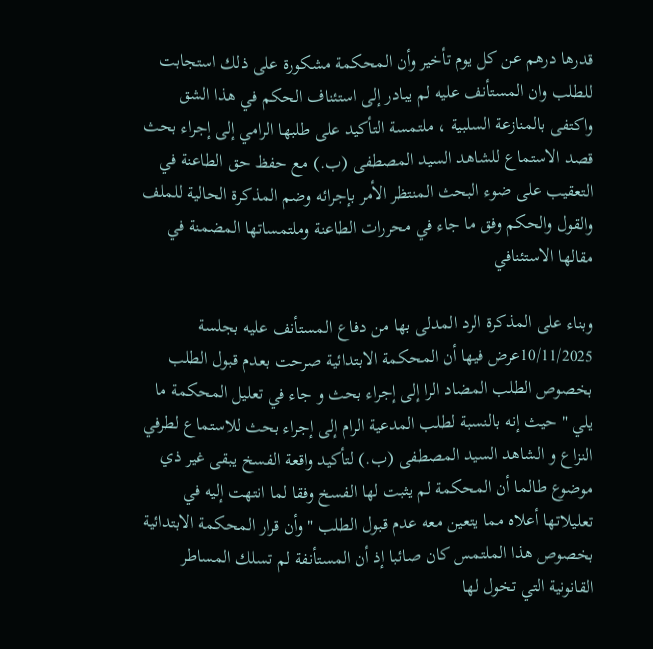قدرها درهم عن كل يوم تأخير وأن المحكمة مشكورة على ذلك استجابت للطلب وان المستأنف عليه لم يبادر إلى استئناف الحكم في هذا الشق واكتفى بالمنازعة السلبية ، ملتمسة التأكيد على طلبها الرامي إلى إجراء بحث قصد الاستماع للشاهد السيد المصطفى (ب.) مع حفظ حق الطاعنة في التعقيب على ضوء البحث المنتظر الأمر بإجرائه وضم المذكرة الحالية للملف والقول والحكم وفق ما جاء في محررات الطاعنة وملتمساتها المضمنة في مقالها الاستئنافي

وبناء على المذكرة الرد المدلى بها من دفاع المستأنف عليه بجلسة 10/11/2025عرض فيها أن المحكمة الابتدائية صرحت بعدم قبول الطلب بخصوص الطلب المضاد الرا إلى إجراء بحث و جاء في تعليل المحكمة ما يلي " حيث إنه بالنسبة لطلب المدعية الرام إلى إجراء بحث للاستماع لطرفي النزاع و الشاهد السيد المصطفى (ب.) لتأكيد واقعة الفسخ يبقى غير ذي موضوع طالما أن المحكمة لم يثبت لها الفسخ وفقا لما انتهت إليه في تعليلاتها أعلاه مما يتعين معه عدم قبول الطلب " وأن قرار المحكمة الابتدائية بخصوص هذا الملتمس كان صائبا إذ أن المستأنفة لم تسلك المساطر القانونية التي تخول لها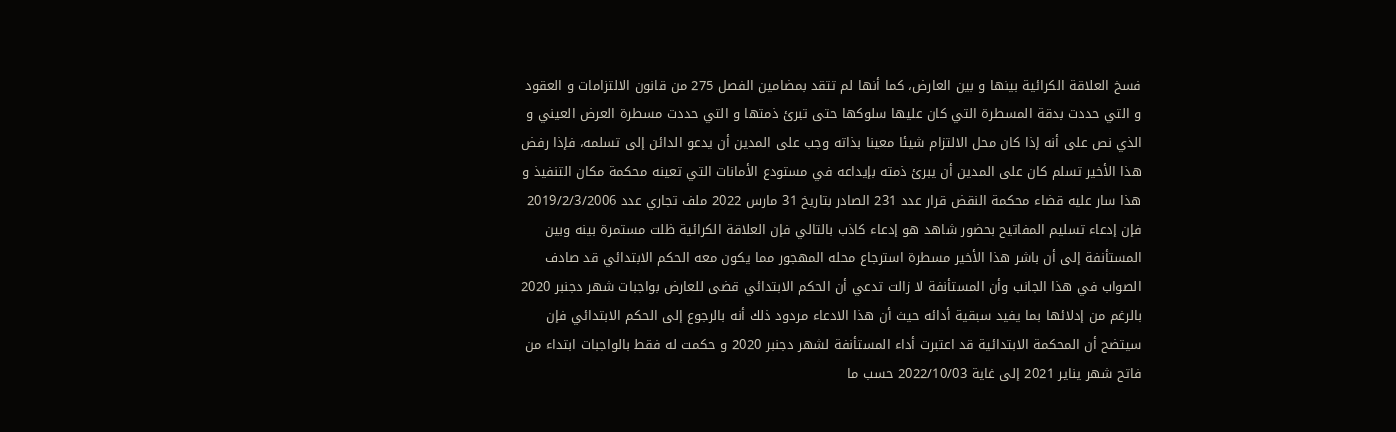فسخ العلاقة الكرائية بينها و بين العارض، كما أنها لم تتقد بمضامين الفصل 275 من قانون الالتزامات و العقود و التي حددت بدقة المسطرة التي كان عليها سلوكها حتى تبرئ ذمتها و التي حددت مسطرة العرض العيني و الذي نص على أنه إذا كان محل الالتزام شيئا معينا بذاته وجب على المدين أن يدعو الدائن إلى تسلمه، فإذا رفض هذا الأخير تسلم كان على المدين أن يبرئ ذمته بإيداعه في مستودع الأمانات التي تعينه محكمة مكان التنفيذ و هذا سار عليه قضاء محكمة النقض قرار عدد 231 الصادر بتاريخ 31 مارس 2022 ملف تجاري عدد 2019/2/3/2006 فإن إدعاء تسليم المفاتيح بحضور شاهد هو إدعاء كاذب بالتالي فإن العلاقة الكرائية ظلت مستمرة بينه وبين المستأنفة إلى أن باشر هذا الأخير مسطرة استرجاع محله المهجور مما يكون معه الحكم الابتدائي قد صادف الصواب في هذا الجانب وأن المستأنفة لا زالت تدعي أن الحكم الابتدائي قضى للعارض بواجبات شهر دجنبر 2020 بالرغم من إدلائها بما يفيد سبقية أدائه حيث أن هذا الادعاء مردود ذلك أنه بالرجوع إلى الحكم الابتدائي فإن سيتضح أن المحكمة الابتدائية قد اعتبرت أداء المستأنفة لشهر دجنبر 2020 و حكمت له فقط بالواجبات ابتداء من فاتح شهر يناير 2021 إلى غاية 2022/10/03 حسب ما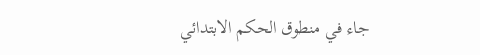جاء في منطوق الحكم الابتدائي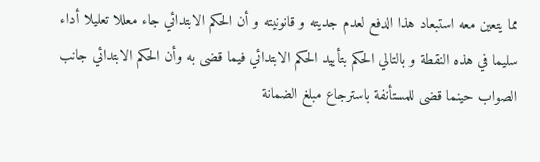مما يتعين معه استبعاد هذا الدفع لعدم جديته و قانونيته و أن الحكم الابتدائي جاء معللا تعليلا أداء سليما في هذه النقطة و بالتالي الحكم بتأييد الحكم الابتدائي فيما قضى به وأن الحكم الابتدائي جانب الصواب حينما قضى للمستأنفة باسترجاع مبلغ الضمانة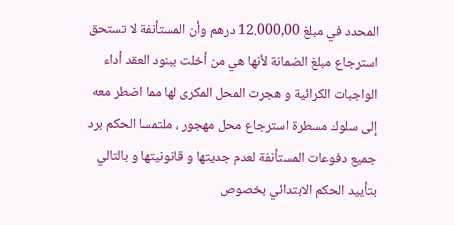المحدد في مبلغ 12.000,00 درهم وأن المستأنفة لا تستحق استرجاع مبلغ الضمانة لأنها هي من أخلت ببنود العقد أداء الواجبات الكرائية و هجرت المحل المكرى لها مما اضطر معه إلى سلوك مسطرة استرجاع محل مهجور ، ملتمسا الحكم برد جميع دفوعات المستأنفة لعدم جديتها و قانونيتها و بالتالي بتأييد الحكم الابتدائي بخصوص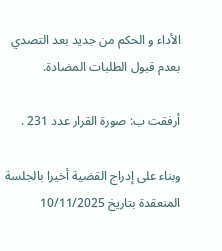الأداء و الحكم من جديد بعد التصدي بعدم قبول الطلبات المضادة.

أرفقت ب: صورة القرار عدد 231 .

وبناء على إدراج القضية أخيرا بالجلسة المنعقدة بتاريخ 10/11/2025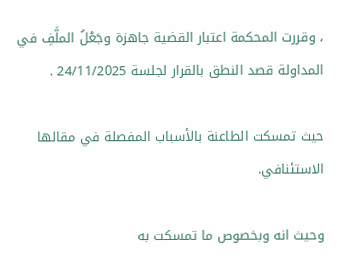، وقررت المحكمة اعتبار القضية جاهزة وجَعْلُ الملَّفِ في المداولة قصد النطق بالقرار لجلسة 24/11/2025 .

حيث تمسكت الطاعنة بالأسباب المفصلة في مقالها الاستئنافي.

وحيث انه وبخصوص ما تمسكت به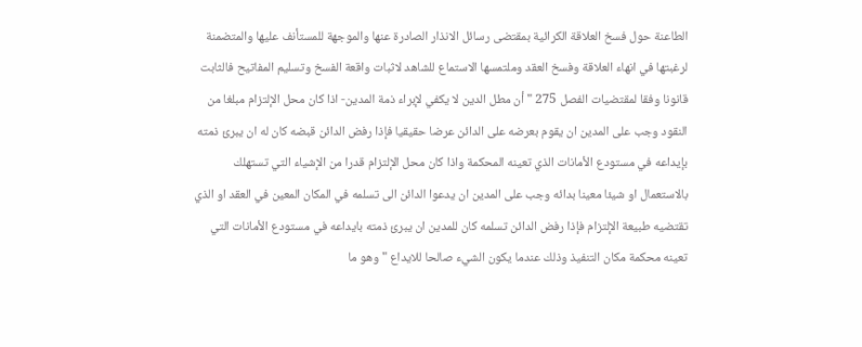الطاعنة حول فسخ العلاقة الكرائية بمقتضى رسائل الانذار الصادرة عنها والموجهة للمستأنف عليها والمتضمنة لرغبتها في انهاء العلاقة وفسخ العقد وملتمسها الاستماع للشاهد لاثبات واقعة الفسخ وتسليم المفاتيح فالثابت قانونا وفقا لمقتضيات الفصل 275 " أن مطل الدين لا يكفي لإبراء ذمة المدين- اذا كان محل الإلتزام مبلغا من النقود وجب على المدين ان يقوم بعرضه على الدائن عرضا حقيقيا فإذا رفض الدائن قبضه كان له ان يبرئ ذمته بإيداعه في مستودع الأمانات الذي تعينه المحكمة واذا كان محل الإلتزام قدرا من الإشياء التي تستهلك بالاستعمال او شيئا معينا بدائه وجب على المدين ان يدعوا الدائن الى تسلمه في المكان المعين في العقد او الذي تقتضيه طبيعة الإلتزام فإذا رفض الدائن تسلمه كان للمدين ان يبرئ ذمته بايداعه في مستودع الأمانات التي تعينه محكمة مكان التنفيذ وذلك عندما يكون الشيء صالحا للايداع " وهو ما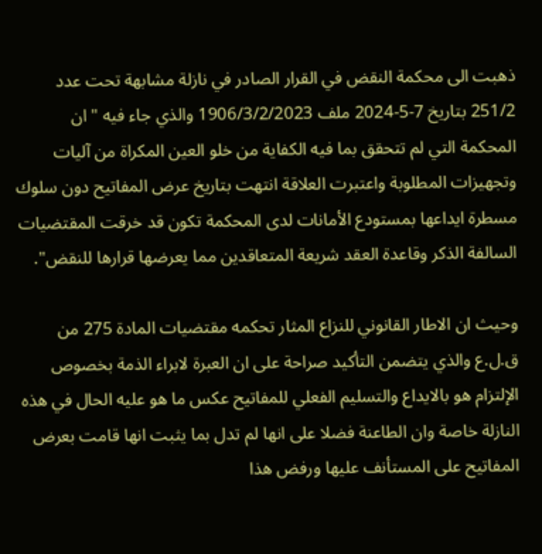ذهبت الى محكمة النقض في القرار الصادر في نازلة مشابهة تحت عدد 251/2 بتاريخ 7-5-2024 ملف 1906/3/2/2023 والذي جاء فيه " ان المحكمة التي لم تتحقق بما فيه الكفاية من خلو العين المكراة من آليات وتجهيزات المطلوبة واعتبرت العلاقة انتهت بتاريخ عرض المفاتيح دون سلوك مسطرة ايداعها بمستودع الأمانات لدى المحكمة تكون قد خرقت المقتضيات السالفة الذكر وقاعدة العقد شريعة المتعاقدين مما يعرضها قرارها للنقض".

وحيث ان الاطار القانوني للنزاع المثار تحكمه مقتضيات المادة 275 من ق.ل.ع والذي يتضمن التأكيد صراحة على ان العبرة لابراء الذمة بخصوص الإلتزام هو بالايداع والتسليم الفعلي للمفاتيح عكس ما هو عليه الحال في هذه النازلة خاصة وان الطاعنة فضلا على انها لم تدل بما يثبت انها قامت بعرض المفاتيح على المستأنف عليها ورفض هذا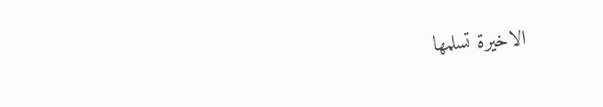الاخيرة تسلمها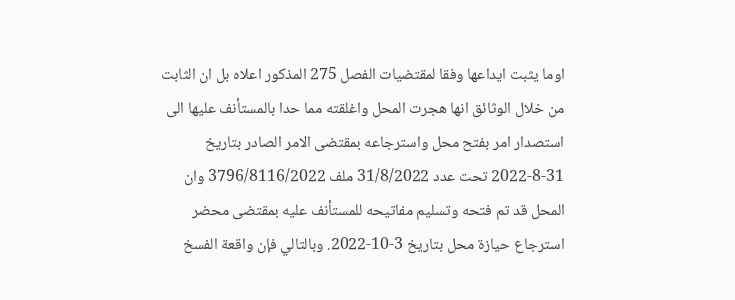اوما يثبت ايداعها وفقا لمقتضيات الفصل 275 المذكور اعلاه بل ان الثابت من خلال الوثائق انها هجرت المحل واغلقته مما حدا بالمستأنف عليها الى استصدار امر بفتح محل واسترجاعه بمقتضى الامر الصادر بتاريخ 31-8-2022 تحت عدد 31/8/2022 ملف 3796/8116/2022 وان المحل قد تم فتحه وتسليم مفاتيحه للمستأنف عليه بمقتضى محضر استرجاع حيازة محل بتاريخ 3-10-2022. وبالتالي فإن واقعة الفسخ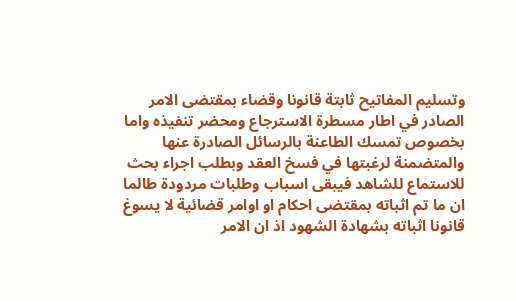وتسليم المفاتيح ثابتة قانونا وقضاء بمقتضى الامر الصادر في اطار مسطرة الاسترجاع ومحضر تنفيذه واما بخصوص تمسك الطاعنة بالرسائل الصادرة عنها والمتضمنة لرغبتها في فسخ العقد وبطلب اجراء بحث للاستماع للشاهد فيبقى اسباب وطلبات مردودة طالما ان ما تم اثباته بمقتضى احكام او اوامر قضائية لا يسوغ قانونا اثباته بشهادة الشهود اذ ان الامر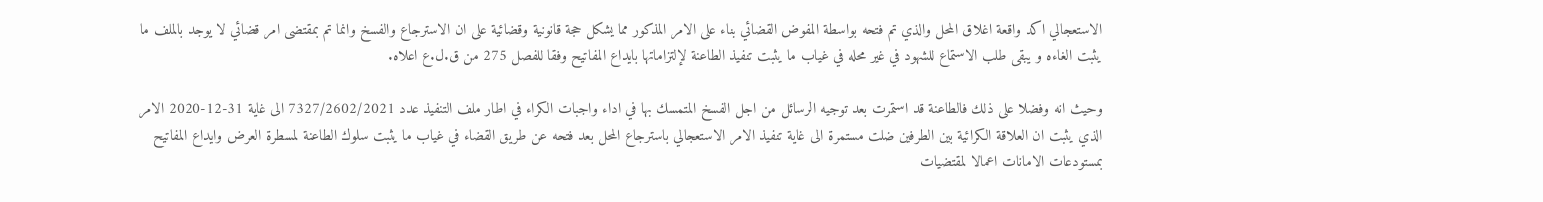الاستعجالي اكد واقعة اغلاق المحل والذي تم فتحه بواسطة المفوض القضائي بناء على الامر المذكور مما يشكل حجة قانونية وقضائية على ان الاسترجاع والفسخ وانما تم بمقتضى امر قضائي لا يوجد بالملف ما يثبت الغاءه و يبقى طلب الاستماع للشهود في غير محله في غياب ما يثبت تنفيذ الطاعنة لإلتزاماتها بايداع المفاتيح وفقا للفصل 275 من ق.ل.ع اعلاه.

وحيث انه وفضلا على ذلك فالطاعنة قد استمرت بعد توجيه الرسائل من اجل الفسخ المتمسك بها في اداء واجبات الكراء في اطار ملف التنفيذ عدد 7327/2602/2021 الى غاية 31-12-2020 الامر الذي يثبت ان العلاقة الكرائية بين الطرفين ضلت مستمرة الى غاية تنفيذ الامر الاستعجالي باسترجاع المحل بعد فتحه عن طريق القضاء في غياب ما يثبت سلوك الطاعنة لمسطرة العرض وايداع المفاتيح بمستودعات الامانات اعمالا لمقتضيات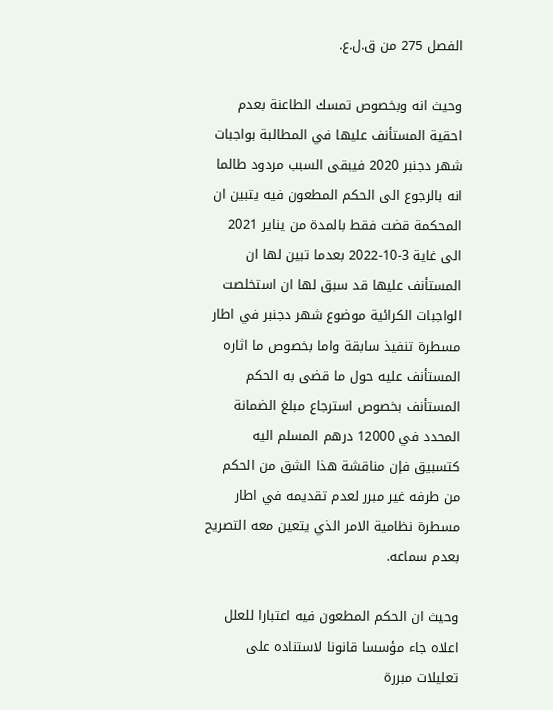الفصل 275 من ق.ل.ع.

وحيث انه وبخصوص تمسك الطاعنة بعدم احقية المستأنف عليها في المطالبة بواجبات شهر دجنبر 2020 فيبقى السبب مردود طالما انه بالرجوع الى الحكم المطعون فيه يتبين ان المحكمة قضت فقط بالمدة من يناير 2021 الى غاية 3-10-2022 بعدما تبين لها ان المستأنف عليها قد سبق لها ان استخلصت الواجبات الكرائية موضوع شهر دجنبر في اطار مسطرة تنفيذ سابقة واما بخصوص ما اثاره المستأنف عليه حول ما قضى به الحكم المستأنف بخصوص استرجاع مبلغ الضمانة المحدد في 12000 درهم المسلم اليه كتسبيق فإن مناقشة هذا الشق من الحكم من طرفه غير مبرر لعدم تقديمه في اطار مسطرة نظامية الامر الذي يتعين معه التصريح بعدم سماعه.

وحيث ان الحكم المطعون فيه اعتبارا للعلل اعلاه جاء مؤسسا قانونا لاستناده على تعليلات مبررة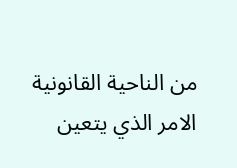من الناحية القانونية الامر الذي يتعين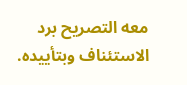معه التصريح برد الاستئناف وبتأييده.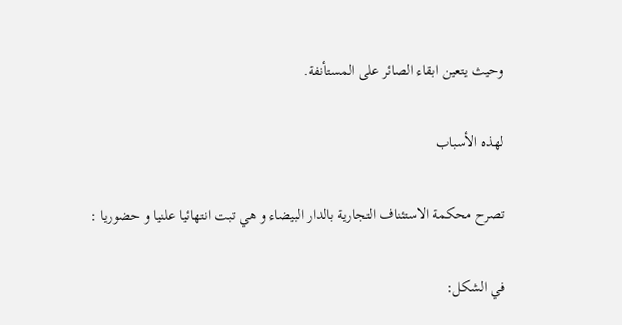وحيث يتعين ابقاء الصائر على المستأنفة.

لهذه الأسباب

تصرح محكمة الاستئناف التجارية بالدار البيضاء و هي تبت انتهائيا علنيا و حضوريا :

في الشكل: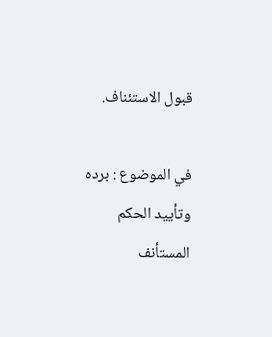قبول الاستئناف.

في الموضوع : برده وتأييد الحكم المستأنف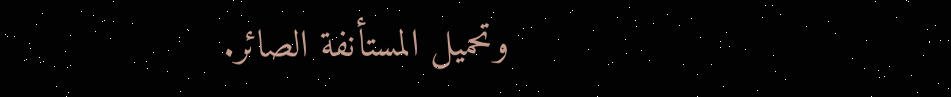وتحميل المستأنفة الصائر.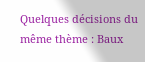Quelques décisions du même thème : Baux